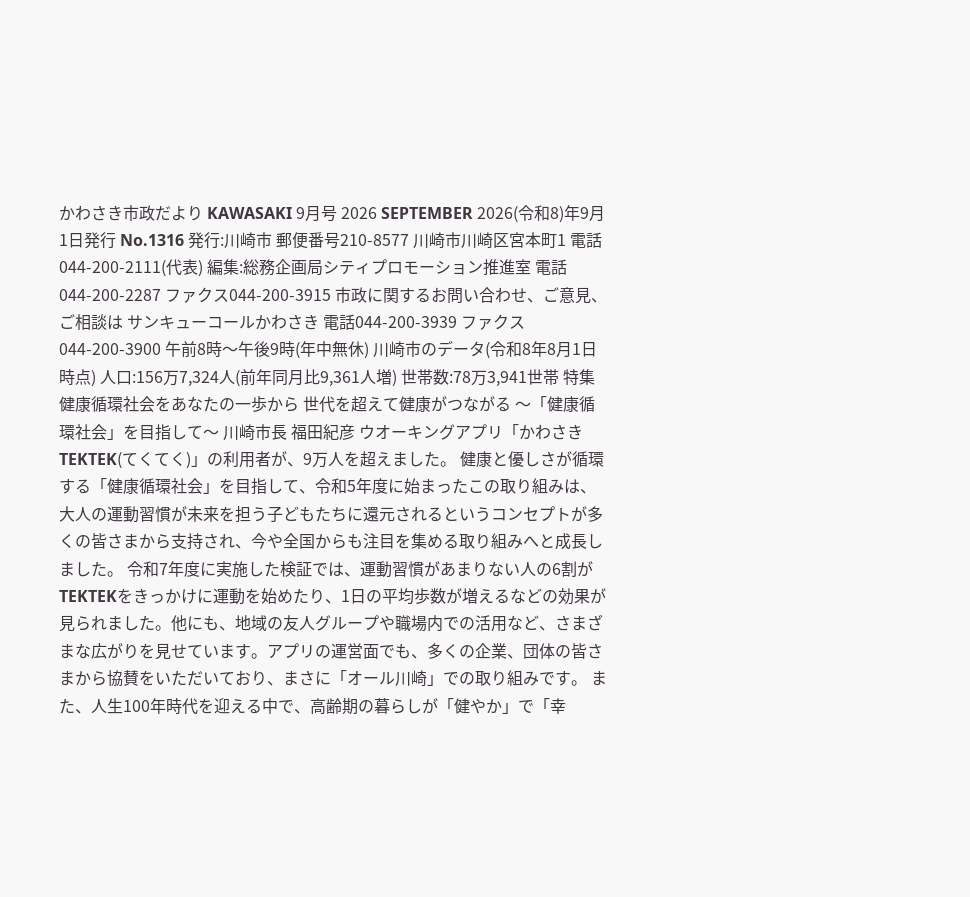かわさき市政だより KAWASAKI 9月号 2026 SEPTEMBER 2026(令和8)年9月1日発行 No.1316 発行:川崎市 郵便番号210-8577 川崎市川崎区宮本町1 電話044-200-2111(代表) 編集:総務企画局シティプロモーション推進室 電話044-200-2287 ファクス044-200-3915 市政に関するお問い合わせ、ご意見、ご相談は サンキューコールかわさき 電話044-200-3939 ファクス044-200-3900 午前8時〜午後9時(年中無休) 川崎市のデータ(令和8年8月1日時点) 人口:156万7,324人(前年同月比9,361人増) 世帯数:78万3,941世帯 特集 健康循環社会をあなたの一歩から 世代を超えて健康がつながる 〜「健康循環社会」を目指して〜 川崎市長 福田紀彦 ウオーキングアプリ「かわさきTEKTEK(てくてく)」の利用者が、9万人を超えました。 健康と優しさが循環する「健康循環社会」を目指して、令和5年度に始まったこの取り組みは、大人の運動習慣が未来を担う子どもたちに還元されるというコンセプトが多くの皆さまから支持され、今や全国からも注目を集める取り組みへと成長しました。 令和7年度に実施した検証では、運動習慣があまりない人の6割がTEKTEKをきっかけに運動を始めたり、1日の平均歩数が増えるなどの効果が見られました。他にも、地域の友人グループや職場内での活用など、さまざまな広がりを見せています。アプリの運営面でも、多くの企業、団体の皆さまから協賛をいただいており、まさに「オール川崎」での取り組みです。 また、人生100年時代を迎える中で、高齢期の暮らしが「健やか」で「幸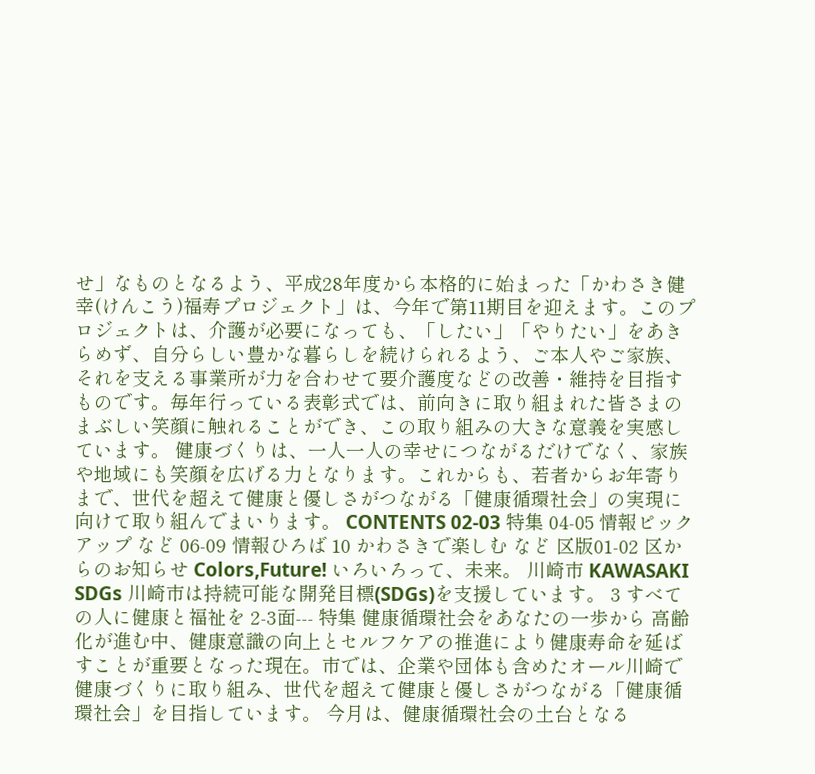せ」なものとなるよう、平成28年度から本格的に始まった「かわさき健幸(けんこう)福寿プロジェクト」は、今年で第11期目を迎えます。このプロジェクトは、介護が必要になっても、「したい」「やりたい」をあきらめず、自分らしい豊かな暮らしを続けられるよう、ご本人やご家族、それを支える事業所が力を合わせて要介護度などの改善・維持を目指すものです。毎年行っている表彰式では、前向きに取り組まれた皆さまのまぶしい笑顔に触れることができ、この取り組みの大きな意義を実感しています。 健康づくりは、一人一人の幸せにつながるだけでなく、家族や地域にも笑顔を広げる力となります。これからも、若者からお年寄りまで、世代を超えて健康と優しさがつながる「健康循環社会」の実現に向けて取り組んでまいります。 CONTENTS 02-03 特集 04-05 情報ピックアップ など 06-09 情報ひろば 10 かわさきで楽しむ など 区版01-02 区からのお知らせ Colors,Future! いろいろって、未来。 川崎市 KAWASAKI SDGs 川崎市は持続可能な開発目標(SDGs)を支援しています。 3 すべての人に健康と福祉を 2-3面--- 特集 健康循環社会をあなたの一歩から 高齢化が進む中、健康意識の向上とセルフケアの推進により健康寿命を延ばすことが重要となった現在。市では、企業や団体も含めたオール川崎で健康づくりに取り組み、世代を超えて健康と優しさがつながる「健康循環社会」を目指しています。 今月は、健康循環社会の土台となる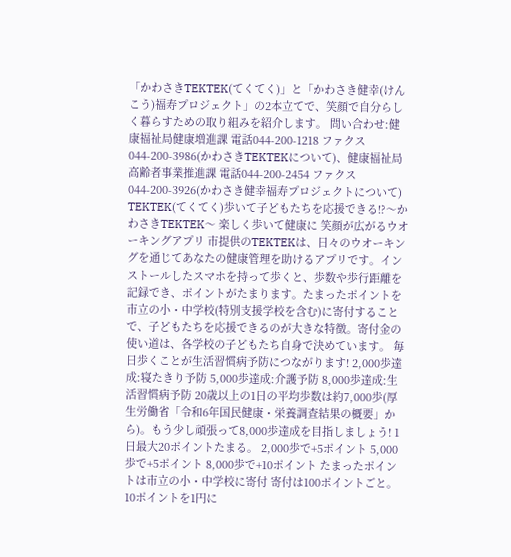「かわさきTEKTEK(てくてく)」と「かわさき健幸(けんこう)福寿プロジェクト」の2本立てで、笑顔で自分らしく暮らすための取り組みを紹介します。 問い合わせ:健康福祉局健康増進課 電話044-200-1218 ファクス044-200-3986(かわさきTEKTEKについて)、健康福祉局高齢者事業推進課 電話044-200-2454 ファクス044-200-3926(かわさき健幸福寿プロジェクトについて) TEKTEK(てくてく)歩いて子どもたちを応援できる!?〜かわさきTEKTEK〜 楽しく歩いて健康に 笑顔が広がるウオーキングアプリ 市提供のTEKTEKは、日々のウオーキングを通じてあなたの健康管理を助けるアプリです。インストールしたスマホを持って歩くと、歩数や歩行距離を記録でき、ポイントがたまります。たまったポイントを市立の小・中学校(特別支援学校を含む)に寄付することで、子どもたちを応援できるのが大きな特徴。寄付金の使い道は、各学校の子どもたち自身で決めています。 毎日歩くことが生活習慣病予防につながります! 2,000歩達成:寝たきり予防 5,000歩達成:介護予防 8,000歩達成:生活習慣病予防 20歳以上の1日の平均歩数は約7,000歩(厚生労働省「令和6年国民健康・栄養調査結果の概要」から)。もう少し頑張って8,000歩達成を目指しましょう! 1日最大20ポイントたまる。 2,000歩で+5ポイント 5,000歩で+5ポイント 8,000歩で+10ポイント たまったポイントは市立の小・中学校に寄付 寄付は100ポイントごと。10ポイントを1円に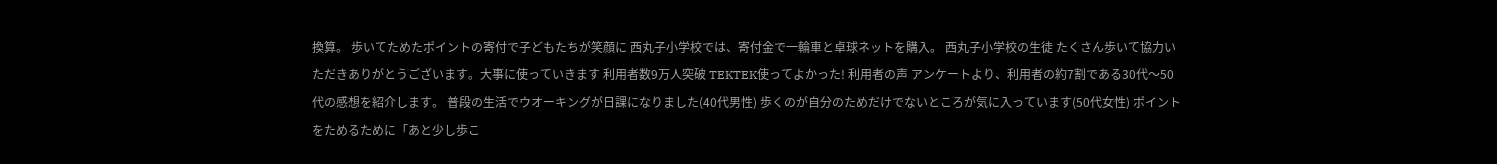換算。 歩いてためたポイントの寄付で子どもたちが笑顔に 西丸子小学校では、寄付金で一輪車と卓球ネットを購入。 西丸子小学校の生徒 たくさん歩いて協力いただきありがとうございます。大事に使っていきます 利用者数9万人突破 TEKTEK使ってよかった! 利用者の声 アンケートより、利用者の約7割である30代〜50代の感想を紹介します。 普段の生活でウオーキングが日課になりました(40代男性) 歩くのが自分のためだけでないところが気に入っています(50代女性) ポイントをためるために「あと少し歩こ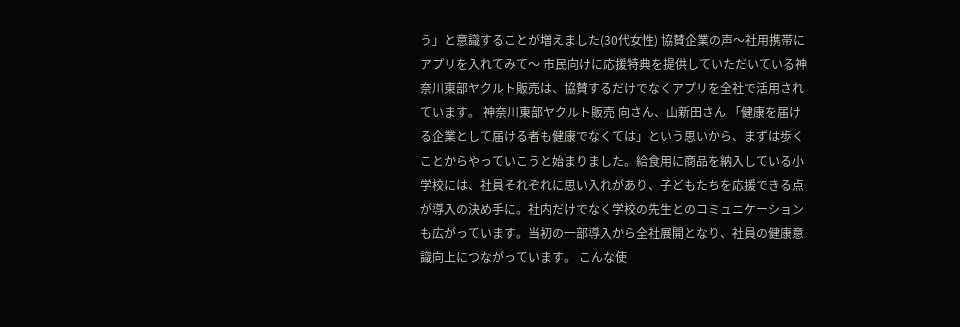う」と意識することが増えました(30代女性) 協賛企業の声〜社用携帯にアプリを入れてみて〜 市民向けに応援特典を提供していただいている神奈川東部ヤクルト販売は、協賛するだけでなくアプリを全社で活用されています。 神奈川東部ヤクルト販売 向さん、山新田さん 「健康を届ける企業として届ける者も健康でなくては」という思いから、まずは歩くことからやっていこうと始まりました。給食用に商品を納入している小学校には、社員それぞれに思い入れがあり、子どもたちを応援できる点が導入の決め手に。社内だけでなく学校の先生とのコミュニケーションも広がっています。当初の一部導入から全社展開となり、社員の健康意識向上につながっています。 こんな使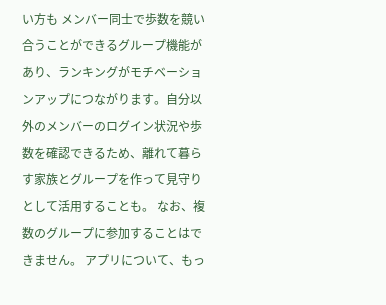い方も メンバー同士で歩数を競い合うことができるグループ機能があり、ランキングがモチベーションアップにつながります。自分以外のメンバーのログイン状況や歩数を確認できるため、離れて暮らす家族とグループを作って見守りとして活用することも。 なお、複数のグループに参加することはできません。 アプリについて、もっ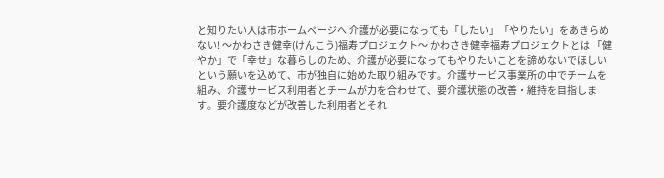と知りたい人は市ホームページへ 介護が必要になっても「したい」「やりたい」をあきらめない! 〜かわさき健幸(けんこう)福寿プロジェクト〜 かわさき健幸福寿プロジェクトとは 「健やか」で「幸せ」な暮らしのため、介護が必要になってもやりたいことを諦めないでほしいという願いを込めて、市が独自に始めた取り組みです。介護サービス事業所の中でチームを組み、介護サービス利用者とチームが力を合わせて、要介護状態の改善・維持を目指します。要介護度などが改善した利用者とそれ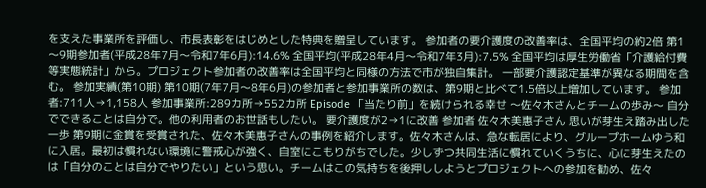を支えた事業所を評価し、市長表彰をはじめとした特典を贈呈しています。 参加者の要介護度の改善率は、全国平均の約2倍 第1〜9期参加者(平成28年7月〜令和7年6月):14.6% 全国平均(平成28年4月〜令和7年3月):7.5% 全国平均は厚生労働省「介護給付費等実態統計」から。プロジェクト参加者の改善率は全国平均と同様の方法で市が独自集計。 一部要介護認定基準が異なる期間を含む。 参加実績(第10期) 第10期(7年7月〜8年6月)の参加者と参加事業所の数は、第9期と比べて1.5倍以上増加しています。 参加者:711人→1,158人 参加事業所:289カ所→552カ所 Episode 「当たり前」を続けられる幸せ 〜佐々木さんとチームの歩み〜 自分でできることは自分で。他の利用者のお世話もしたい。 要介護度が2→1に改善 参加者 佐々木美惠子さん 思いが芽生え踏み出した一歩 第9期に金賞を受賞された、佐々木美惠子さんの事例を紹介します。佐々木さんは、急な転居により、グループホームゆう和に入居。最初は慣れない環境に警戒心が強く、自室にこもりがちでした。少しずつ共同生活に慣れていくうちに、心に芽生えたのは「自分のことは自分でやりたい」という思い。チームはこの気持ちを後押ししようとプロジェクトへの参加を勧め、佐々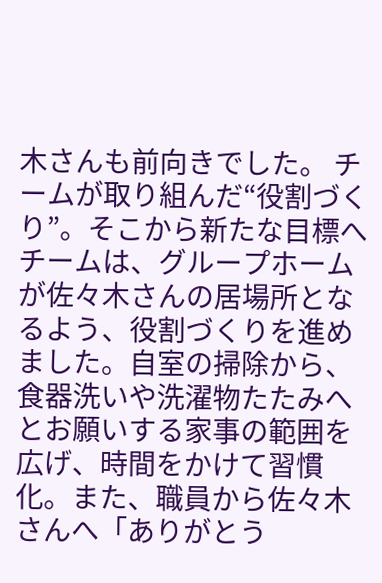木さんも前向きでした。 チームが取り組んだ“役割づくり”。そこから新たな目標へ チームは、グループホームが佐々木さんの居場所となるよう、役割づくりを進めました。自室の掃除から、食器洗いや洗濯物たたみへとお願いする家事の範囲を広げ、時間をかけて習慣化。また、職員から佐々木さんへ「ありがとう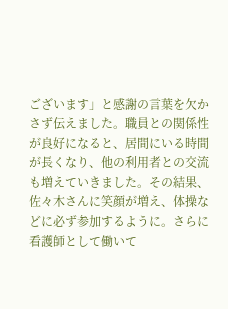ございます」と感謝の言葉を欠かさず伝えました。職員との関係性が良好になると、居間にいる時間が長くなり、他の利用者との交流も増えていきました。その結果、佐々木さんに笑顔が増え、体操などに必ず参加するように。さらに看護師として働いて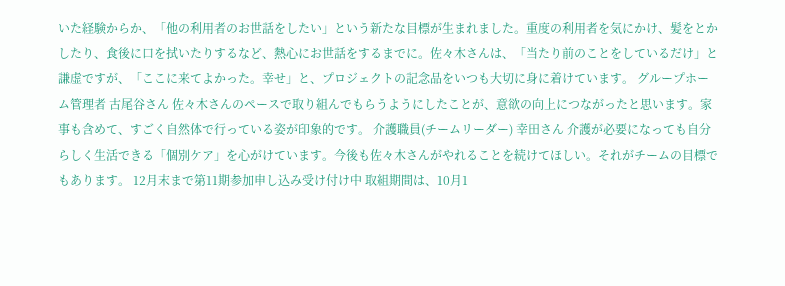いた経験からか、「他の利用者のお世話をしたい」という新たな目標が生まれました。重度の利用者を気にかけ、髪をとかしたり、食後に口を拭いたりするなど、熱心にお世話をするまでに。佐々木さんは、「当たり前のことをしているだけ」と謙虚ですが、「ここに来てよかった。幸せ」と、プロジェクトの記念品をいつも大切に身に着けています。 グループホーム管理者 古尾谷さん 佐々木さんのペースで取り組んでもらうようにしたことが、意欲の向上につながったと思います。家事も含めて、すごく自然体で行っている姿が印象的です。 介護職員(チームリーダー) 幸田さん 介護が必要になっても自分らしく生活できる「個別ケア」を心がけています。今後も佐々木さんがやれることを続けてほしい。それがチームの目標でもあります。 12月末まで第11期参加申し込み受け付け中 取組期間は、10月1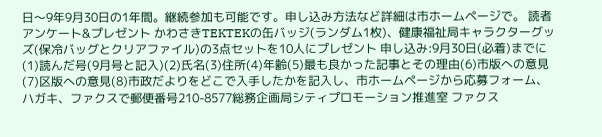日〜9年9月30日の1年間。継続参加も可能です。申し込み方法など詳細は市ホームページで。 読者アンケート&プレゼント かわさきTEKTEKの缶バッジ(ランダム1枚)、健康福祉局キャラクターグッズ(保冷バッグとクリアファイル)の3点セットを10人にプレゼント 申し込み:9月30日(必着)までに(1)読んだ号(9月号と記入)(2)氏名(3)住所(4)年齢(5)最も良かった記事とその理由(6)市版への意見(7)区版への意見(8)市政だよりをどこで入手したかを記入し、市ホームページから応募フォーム、ハガキ、ファクスで郵便番号210-8577総務企画局シティプロモーション推進室 ファクス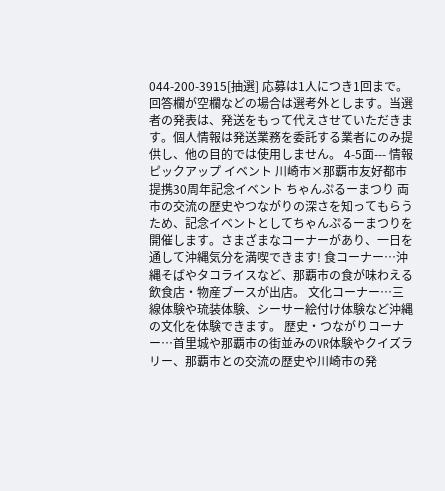044-200-3915[抽選] 応募は1人につき1回まで。回答欄が空欄などの場合は選考外とします。当選者の発表は、発送をもって代えさせていただきます。個人情報は発送業務を委託する業者にのみ提供し、他の目的では使用しません。 4-5面--- 情報ピックアップ イベント 川崎市×那覇市友好都市提携30周年記念イベント ちゃんぷるーまつり 両市の交流の歴史やつながりの深さを知ってもらうため、記念イベントとしてちゃんぷるーまつりを開催します。さまざまなコーナーがあり、一日を通して沖縄気分を満喫できます! 食コーナー…沖縄そばやタコライスなど、那覇市の食が味わえる飲食店・物産ブースが出店。 文化コーナー…三線体験や琉装体験、シーサー絵付け体験など沖縄の文化を体験できます。 歴史・つながりコーナー…首里城や那覇市の街並みのVR体験やクイズラリー、那覇市との交流の歴史や川崎市の発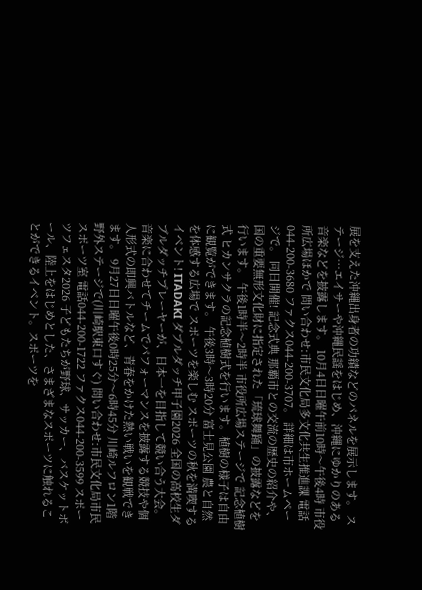展を支えた沖縄出身者の功績などのパネルを展示します。 ステージ…エイサーや沖縄民謡をはじめ、沖縄にゆかりのある音楽などを披露します。 10月4日日曜午前10時〜午後4時 市役所広場ほかで 問い合わせ:市民文化局多文化共生推進課 電話044-200-3680 ファクス044-200-3707。 詳細は市ホームページで。 同日開催! 記念式典 那覇市との交流の歴史の紹介や、国の重要無形文化財に指定された「琉球舞踊」の披露などを行います。 午後1時半〜2時半 市役所広場ステージで 記念植樹式 ヒカンサクラの記念植樹式を行います。植樹の様子は自由に観覧ができます。 午後3時〜3時20分 富士見公園 農と自然を体感する広場で スポーツを楽しむ スポーツの秋を満喫するイベント! ITADAKI ダブルダッチ甲子園2026 全国の高校生ダブルダッチプレーヤーが、日本一を目指して競い合う大会。音楽に合わせてチームでパフォーマンスを披露する競技や個人形式の即興バトルなど、青春をかけた熱い戦いを観戦できます。 9月27日日曜午後0時25分〜6時45分 川崎ルフロン1階野外ステージで(川崎駅東口すぐ) 問い合わせ:市民文化局市民スポーツ室 電話044-200-1722 ファクス044-200-3599 スポーツフェスタ2026 子どもたちが野球、サッカー、バスケットボール、陸上をはじめとした、さまざまなスポーツに触れることができるイベント。スポーツを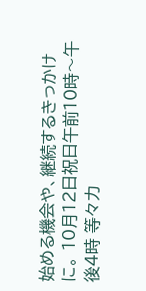始める機会や、継続するきっかけに。 10月12日祝日午前10時〜午後4時 等々力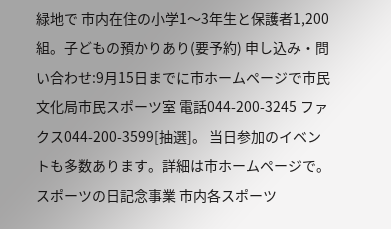緑地で 市内在住の小学1〜3年生と保護者1,200組。子どもの預かりあり(要予約) 申し込み・問い合わせ:9月15日までに市ホームページで市民文化局市民スポーツ室 電話044-200-3245 ファクス044-200-3599[抽選]。 当日参加のイベントも多数あります。詳細は市ホームページで。 スポーツの日記念事業 市内各スポーツ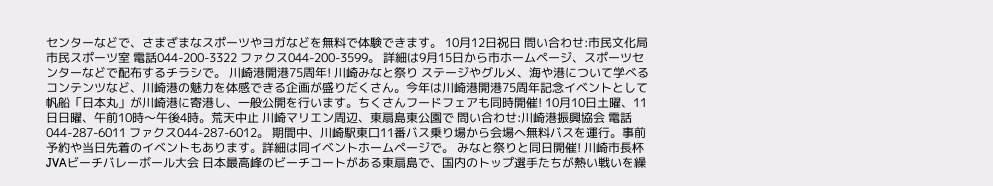センターなどで、さまざまなスポーツやヨガなどを無料で体験できます。 10月12日祝日 問い合わせ:市民文化局市民スポーツ室 電話044-200-3322 ファクス044-200-3599。 詳細は9月15日から市ホームページ、スポーツセンターなどで配布するチラシで。 川崎港開港75周年! 川崎みなと祭り ステージやグルメ、海や港について学べるコンテンツなど、川崎港の魅力を体感できる企画が盛りだくさん。今年は川崎港開港75周年記念イベントとして帆船「日本丸」が川崎港に寄港し、一般公開を行います。ちくさんフードフェアも同時開催! 10月10日土曜、11日日曜、午前10時〜午後4時。荒天中止 川崎マリエン周辺、東扇島東公園で 問い合わせ:川崎港振興協会 電話044-287-6011 ファクス044-287-6012。 期間中、川崎駅東口11番バス乗り場から会場へ無料バスを運行。事前予約や当日先着のイベントもあります。詳細は同イベントホームページで。 みなと祭りと同日開催! 川崎市長杯 JVAビーチバレーボール大会 日本最高峰のビーチコートがある東扇島で、国内のトップ選手たちが熱い戦いを繰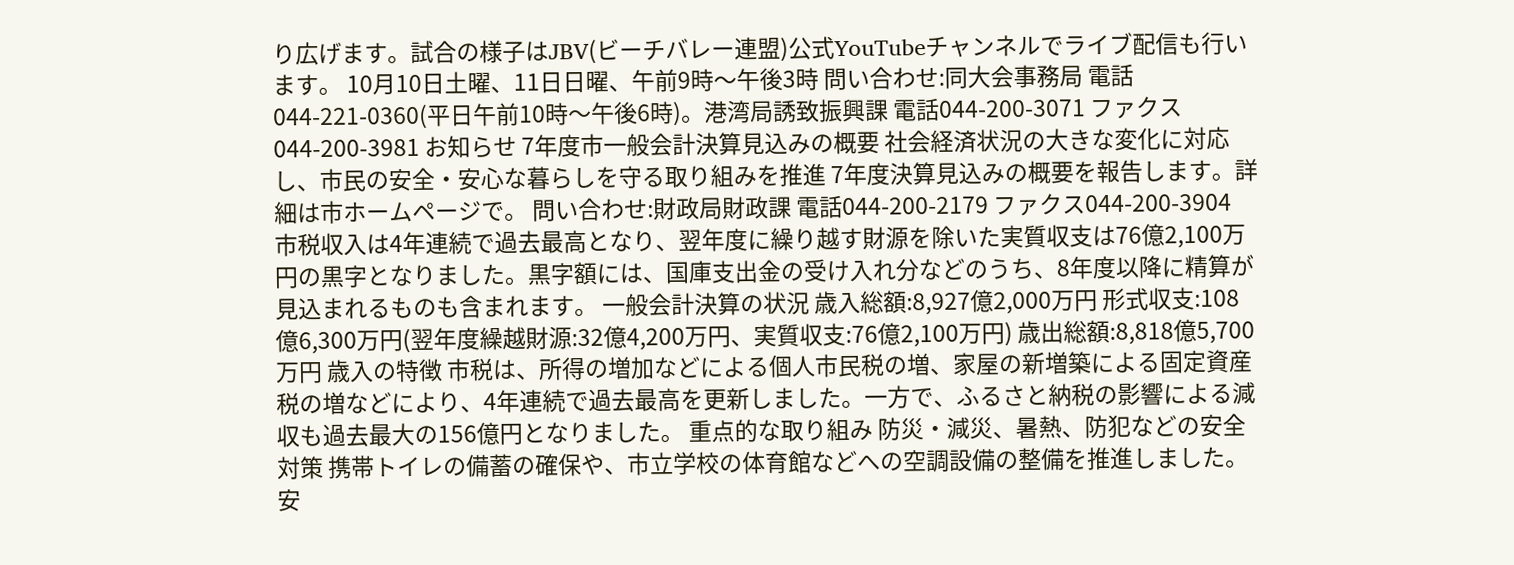り広げます。試合の様子はJBV(ビーチバレー連盟)公式YouTubeチャンネルでライブ配信も行います。 10月10日土曜、11日日曜、午前9時〜午後3時 問い合わせ:同大会事務局 電話044-221-0360(平日午前10時〜午後6時)。港湾局誘致振興課 電話044-200-3071 ファクス044-200-3981 お知らせ 7年度市一般会計決算見込みの概要 社会経済状況の大きな変化に対応し、市民の安全・安心な暮らしを守る取り組みを推進 7年度決算見込みの概要を報告します。詳細は市ホームページで。 問い合わせ:財政局財政課 電話044-200-2179 ファクス044-200-3904 市税収入は4年連続で過去最高となり、翌年度に繰り越す財源を除いた実質収支は76億2,100万円の黒字となりました。黒字額には、国庫支出金の受け入れ分などのうち、8年度以降に精算が見込まれるものも含まれます。 一般会計決算の状況 歳入総額:8,927億2,000万円 形式収支:108億6,300万円(翌年度繰越財源:32億4,200万円、実質収支:76億2,100万円) 歳出総額:8,818億5,700万円 歳入の特徴 市税は、所得の増加などによる個人市民税の増、家屋の新増築による固定資産税の増などにより、4年連続で過去最高を更新しました。一方で、ふるさと納税の影響による減収も過去最大の156億円となりました。 重点的な取り組み 防災・減災、暑熱、防犯などの安全対策 携帯トイレの備蓄の確保や、市立学校の体育館などへの空調設備の整備を推進しました。 安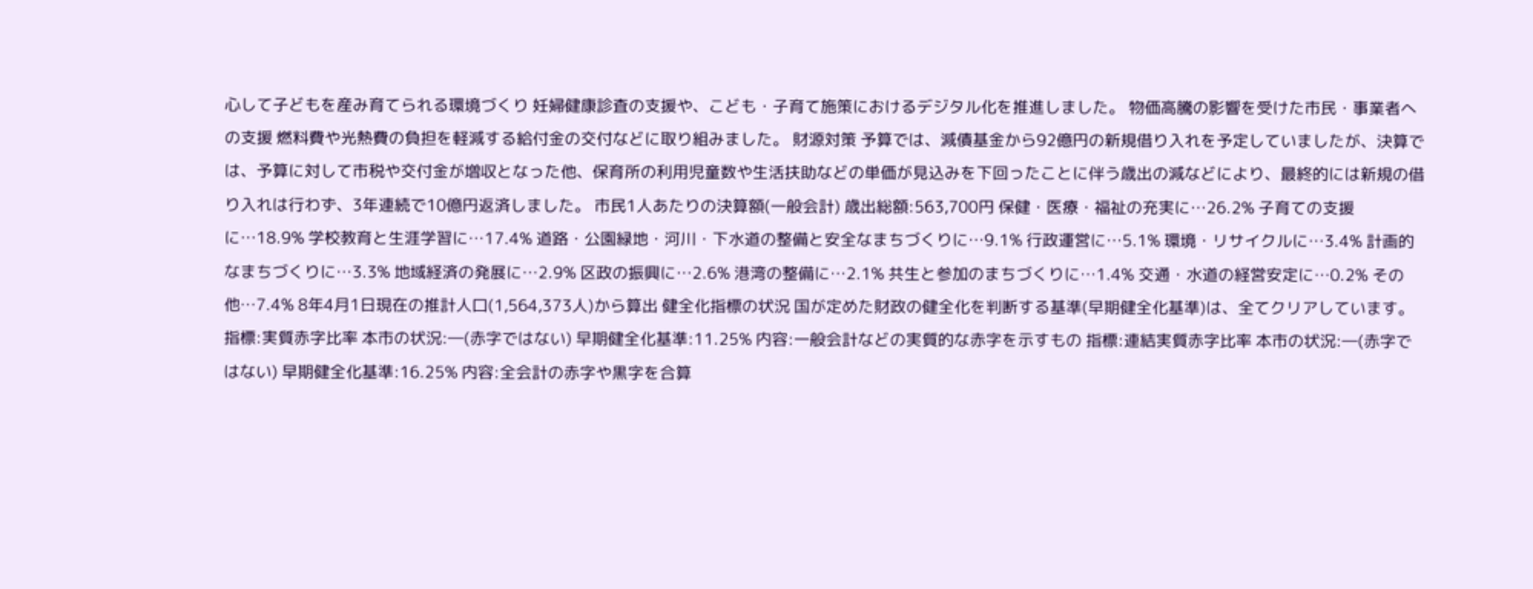心して子どもを産み育てられる環境づくり 妊婦健康診査の支援や、こども・子育て施策におけるデジタル化を推進しました。 物価高騰の影響を受けた市民・事業者への支援 燃料費や光熱費の負担を軽減する給付金の交付などに取り組みました。 財源対策 予算では、減債基金から92億円の新規借り入れを予定していましたが、決算では、予算に対して市税や交付金が増収となった他、保育所の利用児童数や生活扶助などの単価が見込みを下回ったことに伴う歳出の減などにより、最終的には新規の借り入れは行わず、3年連続で10億円返済しました。 市民1人あたりの決算額(一般会計) 歳出総額:563,700円 保健・医療・福祉の充実に…26.2% 子育ての支援に…18.9% 学校教育と生涯学習に…17.4% 道路・公園緑地・河川・下水道の整備と安全なまちづくりに…9.1% 行政運営に…5.1% 環境・リサイクルに…3.4% 計画的なまちづくりに…3.3% 地域経済の発展に…2.9% 区政の振興に…2.6% 港湾の整備に…2.1% 共生と参加のまちづくりに…1.4% 交通・水道の経営安定に…0.2% その他…7.4% 8年4月1日現在の推計人口(1,564,373人)から算出 健全化指標の状況 国が定めた財政の健全化を判断する基準(早期健全化基準)は、全てクリアしています。 指標:実質赤字比率 本市の状況:―(赤字ではない) 早期健全化基準:11.25% 内容:一般会計などの実質的な赤字を示すもの 指標:連結実質赤字比率 本市の状況:―(赤字ではない) 早期健全化基準:16.25% 内容:全会計の赤字や黒字を合算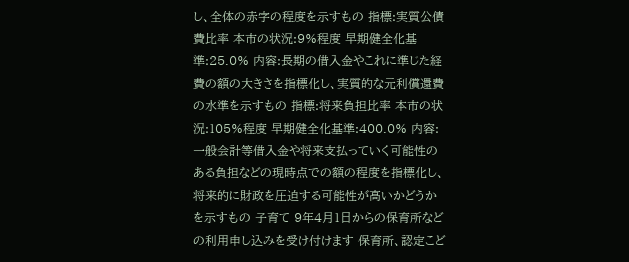し、全体の赤字の程度を示すもの 指標:実質公債費比率 本市の状況:9%程度 早期健全化基準:25.0% 内容:長期の借入金やこれに準じた経費の額の大きさを指標化し、実質的な元利償還費の水準を示すもの 指標:将来負担比率 本市の状況:105%程度 早期健全化基準:400.0% 内容:一般会計等借入金や将来支払っていく可能性のある負担などの現時点での額の程度を指標化し、将来的に財政を圧迫する可能性が高いかどうかを示すもの 子育て 9年4月1日からの保育所などの利用申し込みを受け付けます 保育所、認定こど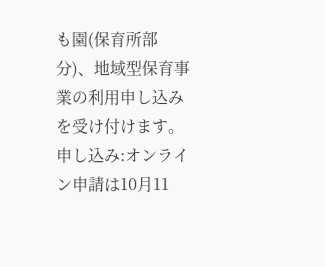も園(保育所部分)、地域型保育事業の利用申し込みを受け付けます。 申し込み:オンライン申請は10月11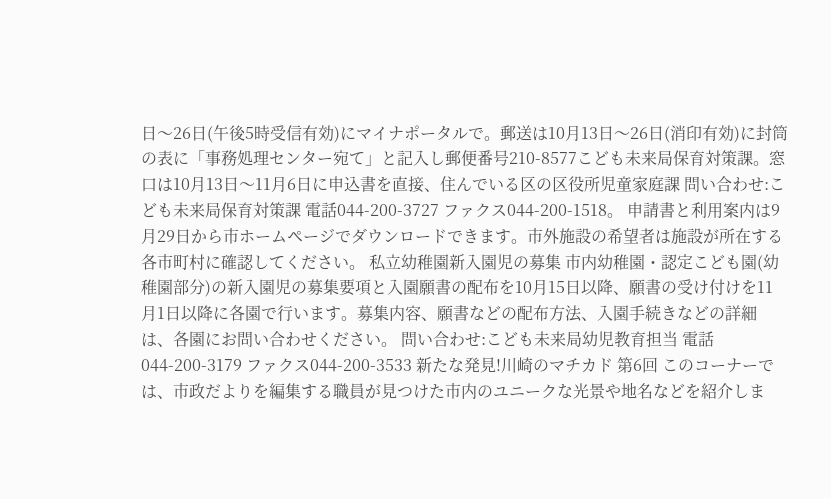日〜26日(午後5時受信有効)にマイナポータルで。郵送は10月13日〜26日(消印有効)に封筒の表に「事務処理センター宛て」と記入し郵便番号210-8577こども未来局保育対策課。窓口は10月13日〜11月6日に申込書を直接、住んでいる区の区役所児童家庭課 問い合わせ:こども未来局保育対策課 電話044-200-3727 ファクス044-200-1518。 申請書と利用案内は9月29日から市ホームページでダウンロードできます。市外施設の希望者は施設が所在する各市町村に確認してください。 私立幼稚園新入園児の募集 市内幼稚園・認定こども園(幼稚園部分)の新入園児の募集要項と入園願書の配布を10月15日以降、願書の受け付けを11月1日以降に各園で行います。募集内容、願書などの配布方法、入園手続きなどの詳細は、各園にお問い合わせください。 問い合わせ:こども未来局幼児教育担当 電話044-200-3179 ファクス044-200-3533 新たな発見!川崎のマチカド 第6回 このコーナーでは、市政だよりを編集する職員が見つけた市内のユニークな光景や地名などを紹介しま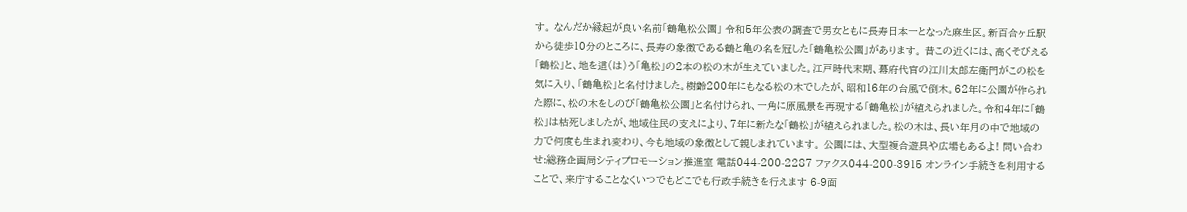す。 なんだか縁起が良い名前「鶴亀松公園」 令和5年公表の調査で男女ともに長寿日本一となった麻生区。新百合ヶ丘駅から徒歩10分のところに、長寿の象徴である鶴と亀の名を冠した「鶴亀松公園」があります。 昔この近くには、高くそびえる「鶴松」と、地を這(は)う「亀松」の2本の松の木が生えていました。江戸時代末期、幕府代官の江川太郎左衛門がこの松を気に入り、「鶴亀松」と名付けました。樹齢200年にもなる松の木でしたが、昭和16年の台風で倒木。62年に公園が作られた際に、松の木をしのび「鶴亀松公園」と名付けられ、一角に原風景を再現する「鶴亀松」が植えられました。令和4年に「鶴松」は枯死しましたが、地域住民の支えにより、7年に新たな「鶴松」が植えられました。松の木は、長い年月の中で地域の力で何度も生まれ変わり、今も地域の象徴として親しまれています。 公園には、大型複合遊具や広場もあるよ! 問い合わせ:総務企画局シティプロモーション推進室 電話044-200-2287 ファクス044-200-3915 オンライン手続きを利用することで、来庁することなくいつでもどこでも行政手続きを行えます 6-9面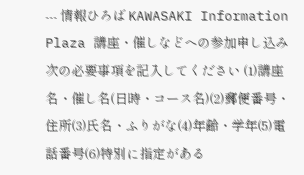--- 情報ひろば KAWASAKI Information Plaza 講座・催しなどへの参加申し込み 次の必要事項を記入してください (1)講座名・催し名(日時・コース名)(2)郵便番号・住所(3)氏名・ふりがな(4)年齢・学年(5)電話番号(6)特別に指定がある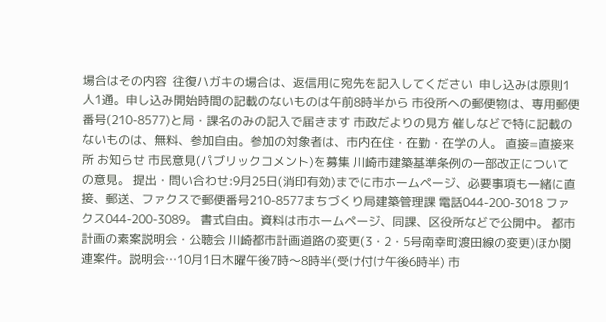場合はその内容  往復ハガキの場合は、返信用に宛先を記入してください  申し込みは原則1人1通。申し込み開始時間の記載のないものは午前8時半から 市役所への郵便物は、専用郵便番号(210-8577)と局・課名のみの記入で届きます 市政だよりの見方 催しなどで特に記載のないものは、無料、参加自由。参加の対象者は、市内在住・在勤・在学の人。 直接=直接来所 お知らせ 市民意見(パブリックコメント)を募集 川崎市建築基準条例の一部改正についての意見。 提出・問い合わせ:9月25日(消印有効)までに市ホームページ、必要事項も一緒に直接、郵送、ファクスで郵便番号210-8577まちづくり局建築管理課 電話044-200-3018 ファクス044-200-3089。 書式自由。資料は市ホームページ、同課、区役所などで公開中。 都市計画の素案説明会・公聴会 川崎都市計画道路の変更(3・2・5号南幸町渡田線の変更)ほか関連案件。説明会…10月1日木曜午後7時〜8時半(受け付け午後6時半) 市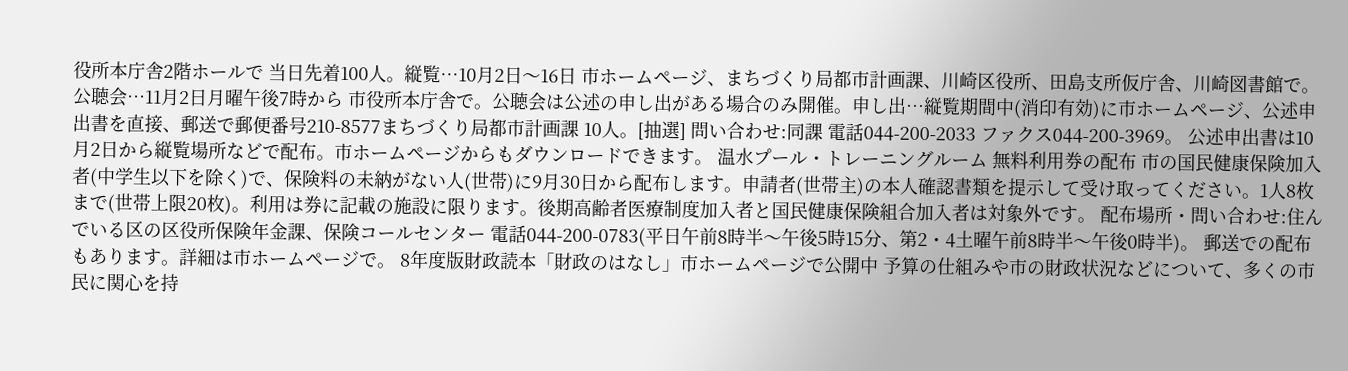役所本庁舎2階ホールで 当日先着100人。縦覧…10月2日〜16日 市ホームページ、まちづくり局都市計画課、川崎区役所、田島支所仮庁舎、川崎図書館で。公聴会…11月2日月曜午後7時から 市役所本庁舎で。公聴会は公述の申し出がある場合のみ開催。申し出…縦覧期間中(消印有効)に市ホームページ、公述申出書を直接、郵送で郵便番号210-8577まちづくり局都市計画課 10人。[抽選] 問い合わせ:同課 電話044-200-2033 ファクス044-200-3969。 公述申出書は10月2日から縦覧場所などで配布。市ホームページからもダウンロードできます。 温水プール・トレーニングルーム 無料利用券の配布 市の国民健康保険加入者(中学生以下を除く)で、保険料の未納がない人(世帯)に9月30日から配布します。申請者(世帯主)の本人確認書類を提示して受け取ってください。1人8枚まで(世帯上限20枚)。利用は券に記載の施設に限ります。後期高齢者医療制度加入者と国民健康保険組合加入者は対象外です。 配布場所・問い合わせ:住んでいる区の区役所保険年金課、保険コールセンター 電話044-200-0783(平日午前8時半〜午後5時15分、第2・4土曜午前8時半〜午後0時半)。 郵送での配布もあります。詳細は市ホームページで。 8年度版財政読本「財政のはなし」市ホームページで公開中 予算の仕組みや市の財政状況などについて、多くの市民に関心を持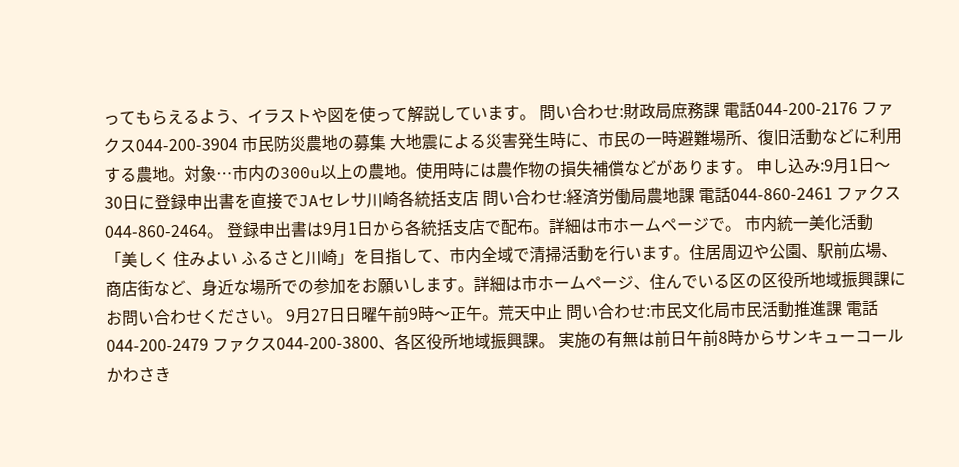ってもらえるよう、イラストや図を使って解説しています。 問い合わせ:財政局庶務課 電話044-200-2176 ファクス044-200-3904 市民防災農地の募集 大地震による災害発生時に、市民の一時避難場所、復旧活動などに利用する農地。対象…市内の300u以上の農地。使用時には農作物の損失補償などがあります。 申し込み:9月1日〜30日に登録申出書を直接でJAセレサ川崎各統括支店 問い合わせ:経済労働局農地課 電話044-860-2461 ファクス044-860-2464。 登録申出書は9月1日から各統括支店で配布。詳細は市ホームページで。 市内統一美化活動 「美しく 住みよい ふるさと川崎」を目指して、市内全域で清掃活動を行います。住居周辺や公園、駅前広場、商店街など、身近な場所での参加をお願いします。詳細は市ホームページ、住んでいる区の区役所地域振興課にお問い合わせください。 9月27日日曜午前9時〜正午。荒天中止 問い合わせ:市民文化局市民活動推進課 電話044-200-2479 ファクス044-200-3800、各区役所地域振興課。 実施の有無は前日午前8時からサンキューコールかわさき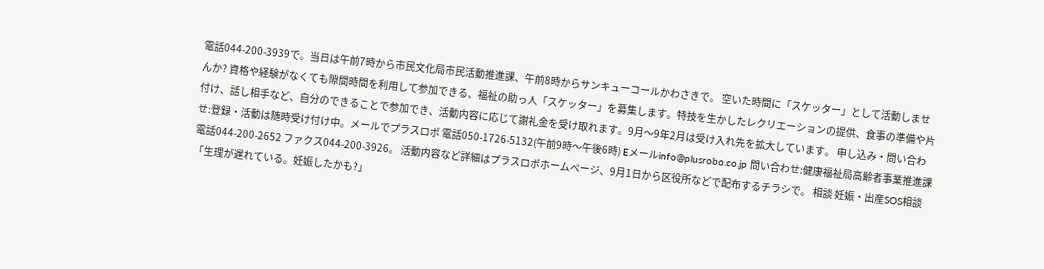電話044-200-3939で。当日は午前7時から市民文化局市民活動推進課、午前8時からサンキューコールかわさきで。 空いた時間に「スケッター」として活動しませんか? 資格や経験がなくても隙間時間を利用して参加できる、福祉の助っ人「スケッター」を募集します。特技を生かしたレクリエーションの提供、食事の準備や片付け、話し相手など、自分のできることで参加でき、活動内容に応じて謝礼金を受け取れます。9月〜9年2月は受け入れ先を拡大しています。 申し込み・問い合わせ:登録・活動は随時受け付け中。メールでプラスロボ 電話050-1726-5132(午前9時〜午後6時) Eメールinfo@plusrobo.co.jp 問い合わせ:健康福祉局高齢者事業推進課 電話044-200-2652 ファクス044-200-3926。 活動内容など詳細はプラスロボホームページ、9月1日から区役所などで配布するチラシで。 相談 妊娠・出産SOS相談 「生理が遅れている。妊娠したかも?」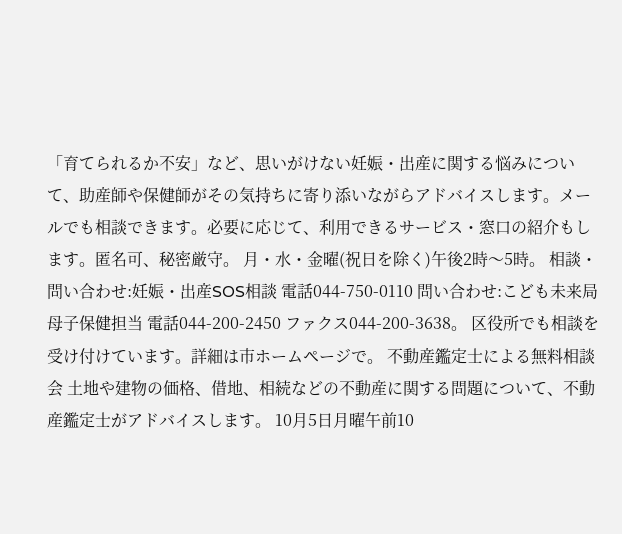「育てられるか不安」など、思いがけない妊娠・出産に関する悩みについて、助産師や保健師がその気持ちに寄り添いながらアドバイスします。メールでも相談できます。必要に応じて、利用できるサービス・窓口の紹介もします。匿名可、秘密厳守。 月・水・金曜(祝日を除く)午後2時〜5時。 相談・問い合わせ:妊娠・出産SOS相談 電話044-750-0110 問い合わせ:こども未来局母子保健担当 電話044-200-2450 ファクス044-200-3638。 区役所でも相談を受け付けています。詳細は市ホームページで。 不動産鑑定士による無料相談会 土地や建物の価格、借地、相続などの不動産に関する問題について、不動産鑑定士がアドバイスします。 10月5日月曜午前10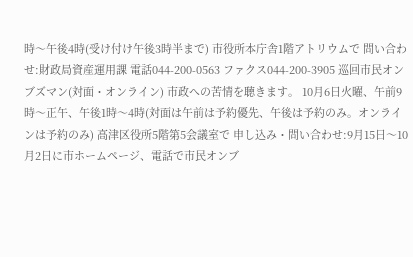時〜午後4時(受け付け午後3時半まで) 市役所本庁舎1階アトリウムで 問い合わせ:財政局資産運用課 電話044-200-0563 ファクス044-200-3905 巡回市民オンブズマン(対面・オンライン) 市政への苦情を聴きます。 10月6日火曜、午前9時〜正午、午後1時〜4時(対面は午前は予約優先、午後は予約のみ。オンラインは予約のみ) 高津区役所5階第5会議室で 申し込み・問い合わせ:9月15日〜10月2日に市ホームページ、電話で市民オンブ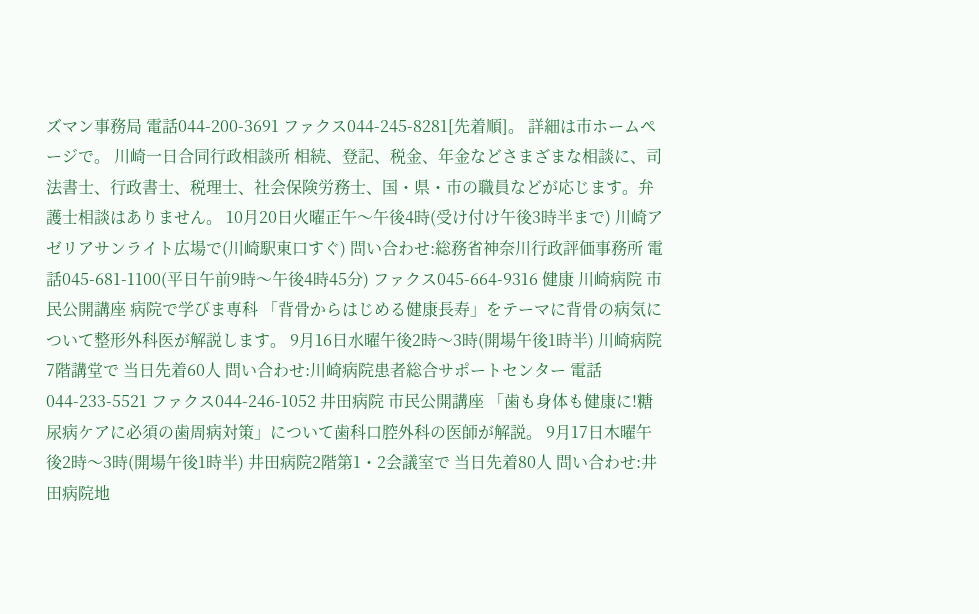ズマン事務局 電話044-200-3691 ファクス044-245-8281[先着順]。 詳細は市ホームページで。 川崎一日合同行政相談所 相続、登記、税金、年金などさまざまな相談に、司法書士、行政書士、税理士、社会保険労務士、国・県・市の職員などが応じます。弁護士相談はありません。 10月20日火曜正午〜午後4時(受け付け午後3時半まで) 川崎アゼリアサンライト広場で(川崎駅東口すぐ) 問い合わせ:総務省神奈川行政評価事務所 電話045-681-1100(平日午前9時〜午後4時45分) ファクス045-664-9316 健康 川崎病院 市民公開講座 病院で学びま専科 「背骨からはじめる健康長寿」をテーマに背骨の病気について整形外科医が解説します。 9月16日水曜午後2時〜3時(開場午後1時半) 川崎病院7階講堂で 当日先着60人 問い合わせ:川崎病院患者総合サポートセンター 電話044-233-5521 ファクス044-246-1052 井田病院 市民公開講座 「歯も身体も健康に!糖尿病ケアに必須の歯周病対策」について歯科口腔外科の医師が解説。 9月17日木曜午後2時〜3時(開場午後1時半) 井田病院2階第1・2会議室で 当日先着80人 問い合わせ:井田病院地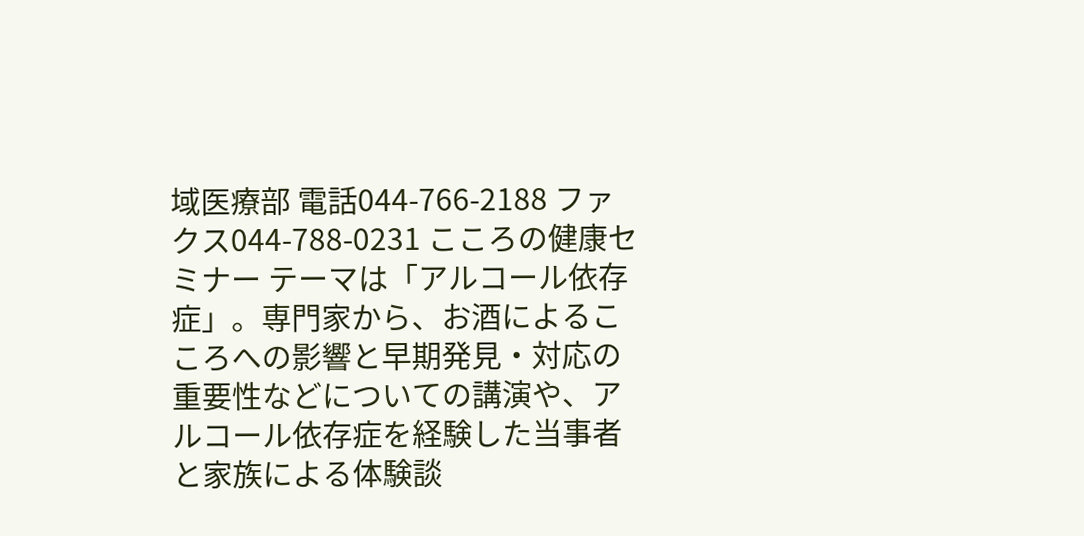域医療部 電話044-766-2188 ファクス044-788-0231 こころの健康セミナー テーマは「アルコール依存症」。専門家から、お酒によるこころへの影響と早期発見・対応の重要性などについての講演や、アルコール依存症を経験した当事者と家族による体験談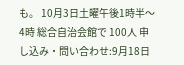も。 10月3日土曜午後1時半〜4時 総合自治会館で 100人 申し込み・問い合わせ:9月18日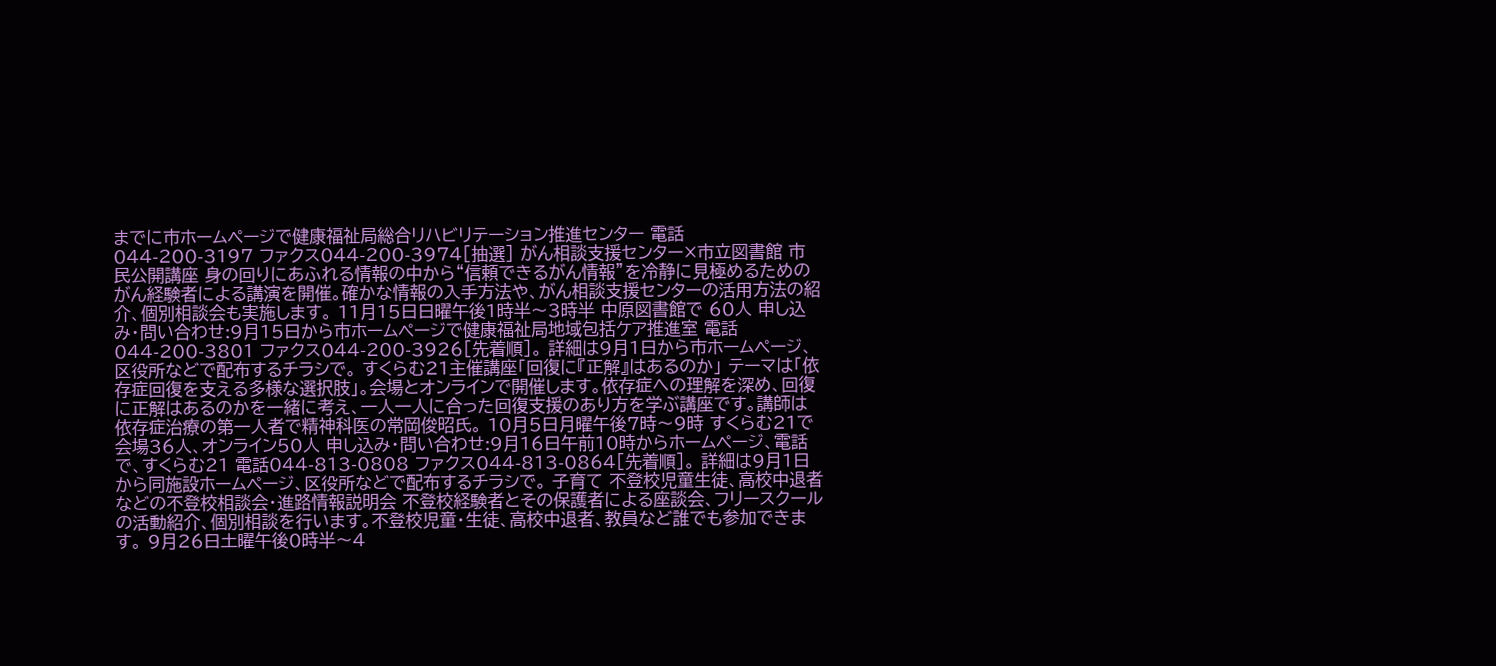までに市ホームページで健康福祉局総合リハビリテーション推進センター 電話044-200-3197 ファクス044-200-3974[抽選] がん相談支援センター×市立図書館 市民公開講座 身の回りにあふれる情報の中から“信頼できるがん情報”を冷静に見極めるためのがん経験者による講演を開催。確かな情報の入手方法や、がん相談支援センターの活用方法の紹介、個別相談会も実施します。 11月15日日曜午後1時半〜3時半 中原図書館で 60人 申し込み・問い合わせ:9月15日から市ホームページで健康福祉局地域包括ケア推進室 電話044-200-3801 ファクス044-200-3926[先着順]。 詳細は9月1日から市ホームページ、区役所などで配布するチラシで。 すくらむ21主催講座「回復に『正解』はあるのか」 テーマは「依存症回復を支える多様な選択肢」。会場とオンラインで開催します。依存症への理解を深め、回復に正解はあるのかを一緒に考え、一人一人に合った回復支援のあり方を学ぶ講座です。講師は依存症治療の第一人者で精神科医の常岡俊昭氏。 10月5日月曜午後7時〜9時 すくらむ21で 会場36人、オンライン50人 申し込み・問い合わせ:9月16日午前10時からホームページ、電話で、すくらむ21 電話044-813-0808 ファクス044-813-0864[先着順]。 詳細は9月1日から同施設ホームページ、区役所などで配布するチラシで。 子育て 不登校児童生徒、高校中退者などの不登校相談会・進路情報説明会 不登校経験者とその保護者による座談会、フリースクールの活動紹介、個別相談を行います。不登校児童・生徒、高校中退者、教員など誰でも参加できます。 9月26日土曜午後0時半〜4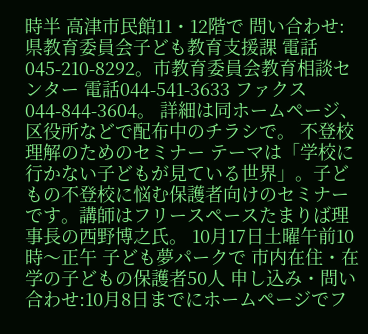時半 高津市民館11・12階で 問い合わせ:県教育委員会子ども教育支援課 電話045-210-8292。市教育委員会教育相談センター 電話044-541-3633 ファクス044-844-3604。 詳細は同ホームページ、区役所などで配布中のチラシで。 不登校理解のためのセミナー テーマは「学校に行かない子どもが見ている世界」。子どもの不登校に悩む保護者向けのセミナーです。講師はフリースペースたまりば理事長の西野博之氏。 10月17日土曜午前10時〜正午 子ども夢パークで 市内在住・在学の子どもの保護者50人 申し込み・問い合わせ:10月8日までにホームページでフ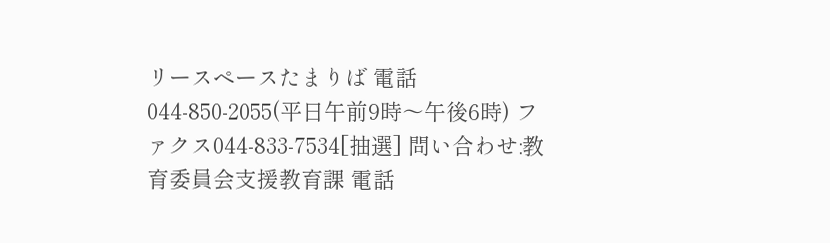リースペースたまりば 電話044-850-2055(平日午前9時〜午後6時) ファクス044-833-7534[抽選] 問い合わせ:教育委員会支援教育課 電話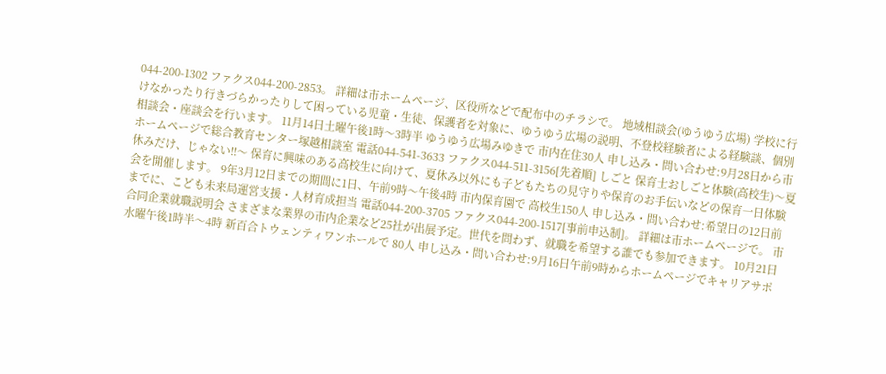044-200-1302 ファクス044-200-2853。 詳細は市ホームページ、区役所などで配布中のチラシで。 地域相談会(ゆうゆう広場) 学校に行けなかったり行きづらかったりして困っている児童・生徒、保護者を対象に、ゆうゆう広場の説明、不登校経験者による経験談、個別相談会・座談会を行います。 11月14日土曜午後1時〜3時半 ゆうゆう広場みゆきで 市内在住30人 申し込み・問い合わせ:9月28日から市ホームページで総合教育センター塚越相談室 電話044-541-3633 ファクス044-511-3156[先着順] しごと 保育士おしごと体験(高校生)〜夏休みだけ、じゃない!!〜 保育に興味のある高校生に向けて、夏休み以外にも子どもたちの見守りや保育のお手伝いなどの保育一日体験会を開催します。 9年3月12日までの期間に1日、午前9時〜午後4時 市内保育園で 高校生150人 申し込み・問い合わせ:希望日の12日前までに、こども未来局運営支援・人材育成担当 電話044-200-3705 ファクス044-200-1517[事前申込制]。 詳細は市ホームページで。 市合同企業就職説明会 さまざまな業界の市内企業など25社が出展予定。世代を問わず、就職を希望する誰でも参加できます。 10月21日水曜午後1時半〜4時 新百合トウェンティワンホールで 80人 申し込み・問い合わせ:9月16日午前9時からホームページでキャリアサポ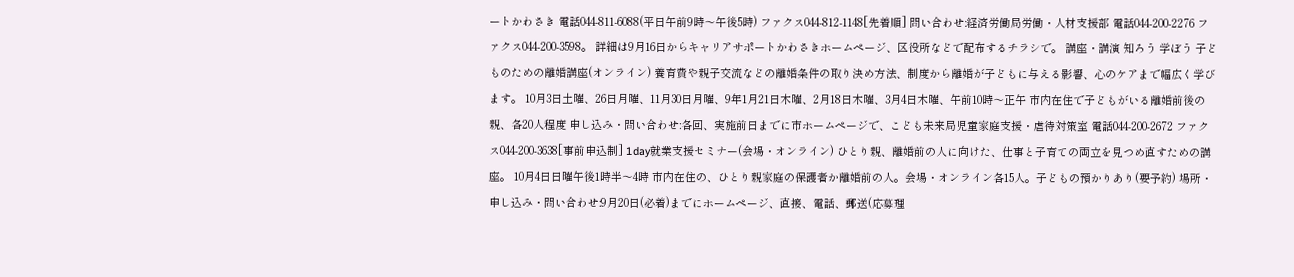ートかわさき 電話044-811-6088(平日午前9時〜午後5時) ファクス044-812-1148[先着順] 問い合わせ:経済労働局労働・人材支援部 電話044-200-2276 ファクス044-200-3598。 詳細は9月16日からキャリアサポートかわさきホームページ、区役所などで配布するチラシで。 講座・講演 知ろう 学ぼう 子どものための離婚講座(オンライン) 養育費や親子交流などの離婚条件の取り決め方法、制度から離婚が子どもに与える影響、心のケアまで幅広く学びます。 10月3日土曜、26日月曜、11月30日月曜、9年1月21日木曜、2月18日木曜、3月4日木曜、午前10時〜正午 市内在住で子どもがいる離婚前後の親、各20人程度 申し込み・問い合わせ:各回、実施前日までに市ホームページで、こども未来局児童家庭支援・虐待対策室 電話044-200-2672 ファクス044-200-3638[事前申込制] 1day就業支援セミナー(会場・オンライン) ひとり親、離婚前の人に向けた、仕事と子育ての両立を見つめ直すための講座。 10月4日日曜午後1時半〜4時 市内在住の、ひとり親家庭の保護者か離婚前の人。会場・オンライン各15人。子どもの預かりあり(要予約) 場所・申し込み・問い合わせ:9月20日(必着)までにホームページ、直接、電話、郵送(応募理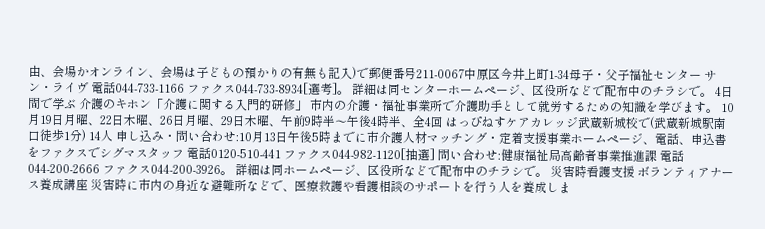由、会場かオンライン、会場は子どもの預かりの有無も記入)で郵便番号211-0067中原区今井上町1-34母子・父子福祉センター サン・ライヴ 電話044-733-1166 ファクス044-733-8934[選考]。 詳細は同センターホームページ、区役所などで配布中のチラシで。 4日間で学ぶ 介護のキホン「介護に関する入門的研修」 市内の介護・福祉事業所で介護助手として就労するための知識を学びます。 10月19日月曜、22日木曜、26日月曜、29日木曜、午前9時半〜午後4時半、全4回 はっぴねすケアカレッジ武蔵新城校で(武蔵新城駅南口徒歩1分) 14人 申し込み・問い合わせ:10月13日午後5時までに市介護人材マッチング・定着支援事業ホームページ、電話、申込書をファクスでシグマスタッフ 電話0120-510-441 ファクス044-982-1120[抽選] 問い合わせ:健康福祉局高齢者事業推進課 電話044-200-2666 ファクス044-200-3926。 詳細は同ホームページ、区役所などで配布中のチラシで。 災害時看護支援 ボランティアナース養成講座 災害時に市内の身近な避難所などで、医療救護や看護相談のサポートを行う人を養成しま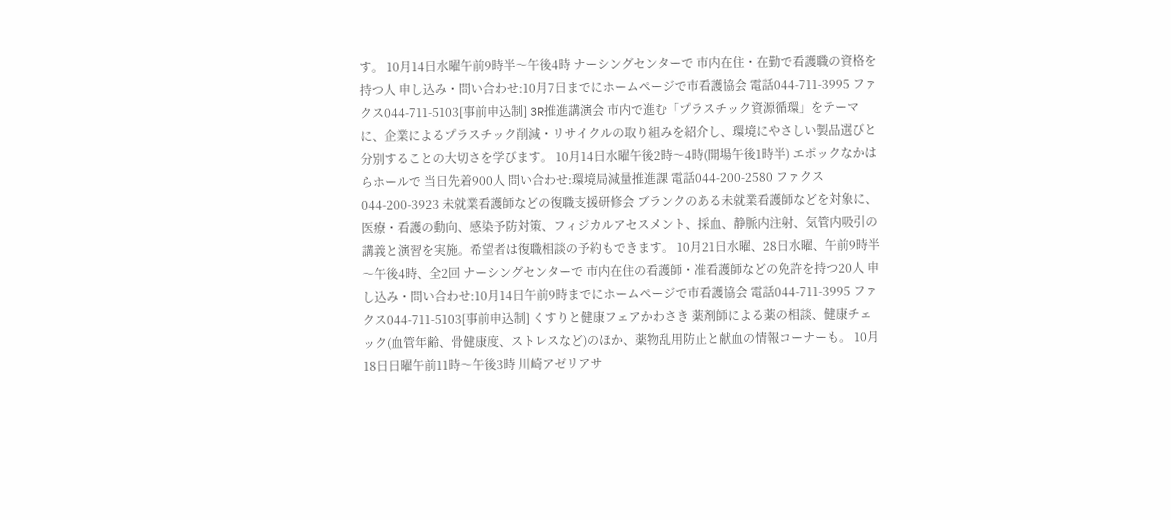す。 10月14日水曜午前9時半〜午後4時 ナーシングセンターで 市内在住・在勤で看護職の資格を持つ人 申し込み・問い合わせ:10月7日までにホームページで市看護協会 電話044-711-3995 ファクス044-711-5103[事前申込制] 3R推進講演会 市内で進む「プラスチック資源循環」をテーマに、企業によるプラスチック削減・リサイクルの取り組みを紹介し、環境にやさしい製品選びと分別することの大切さを学びます。 10月14日水曜午後2時〜4時(開場午後1時半) エポックなかはらホールで 当日先着900人 問い合わせ:環境局減量推進課 電話044-200-2580 ファクス044-200-3923 未就業看護師などの復職支援研修会 ブランクのある未就業看護師などを対象に、医療・看護の動向、感染予防対策、フィジカルアセスメント、採血、静脈内注射、気管内吸引の講義と演習を実施。希望者は復職相談の予約もできます。 10月21日水曜、28日水曜、午前9時半〜午後4時、全2回 ナーシングセンターで 市内在住の看護師・准看護師などの免許を持つ20人 申し込み・問い合わせ:10月14日午前9時までにホームページで市看護協会 電話044-711-3995 ファクス044-711-5103[事前申込制] くすりと健康フェアかわさき 薬剤師による薬の相談、健康チェック(血管年齢、骨健康度、ストレスなど)のほか、薬物乱用防止と献血の情報コーナーも。 10月18日日曜午前11時〜午後3時 川崎アゼリアサ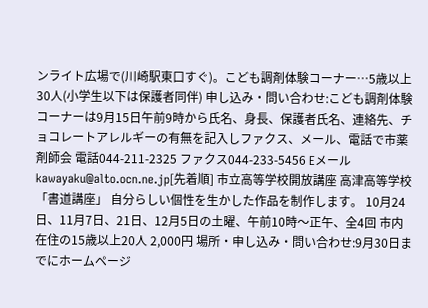ンライト広場で(川崎駅東口すぐ)。こども調剤体験コーナー…5歳以上30人(小学生以下は保護者同伴) 申し込み・問い合わせ:こども調剤体験コーナーは9月15日午前9時から氏名、身長、保護者氏名、連絡先、チョコレートアレルギーの有無を記入しファクス、メール、電話で市薬剤師会 電話044-211-2325 ファクス044-233-5456 Eメールkawayaku@alto.ocn.ne.jp[先着順] 市立高等学校開放講座 高津高等学校「書道講座」 自分らしい個性を生かした作品を制作します。 10月24日、11月7日、21日、12月5日の土曜、午前10時〜正午、全4回 市内在住の15歳以上20人 2,000円 場所・申し込み・問い合わせ:9月30日までにホームページ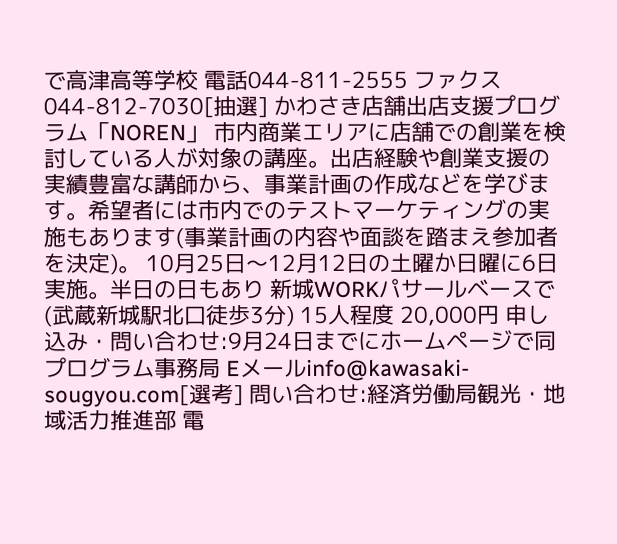で高津高等学校 電話044-811-2555 ファクス044-812-7030[抽選] かわさき店舗出店支援プログラム「NOREN」 市内商業エリアに店舗での創業を検討している人が対象の講座。出店経験や創業支援の実績豊富な講師から、事業計画の作成などを学びます。希望者には市内でのテストマーケティングの実施もあります(事業計画の内容や面談を踏まえ参加者を決定)。 10月25日〜12月12日の土曜か日曜に6日実施。半日の日もあり 新城WORKパサールベースで(武蔵新城駅北口徒歩3分) 15人程度 20,000円 申し込み・問い合わせ:9月24日までにホームページで同プログラム事務局 Eメールinfo@kawasaki-sougyou.com[選考] 問い合わせ:経済労働局観光・地域活力推進部 電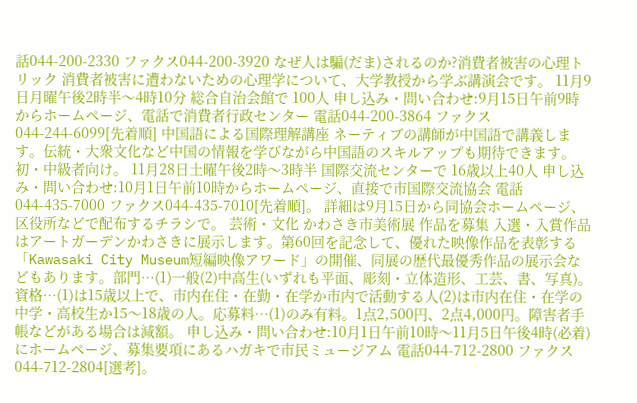話044-200-2330 ファクス044-200-3920 なぜ人は騙(だま)されるのか?消費者被害の心理トリック 消費者被害に遭わないための心理学について、大学教授から学ぶ講演会です。 11月9日月曜午後2時半〜4時10分 総合自治会館で 100人 申し込み・問い合わせ:9月15日午前9時からホームページ、電話で消費者行政センター 電話044-200-3864 ファクス044-244-6099[先着順] 中国語による国際理解講座 ネーティブの講師が中国語で講義します。伝統・大衆文化など中国の情報を学びながら中国語のスキルアップも期待できます。初・中級者向け。 11月28日土曜午後2時〜3時半 国際交流センターで 16歳以上40人 申し込み・問い合わせ:10月1日午前10時からホームページ、直接で市国際交流協会 電話044-435-7000 ファクス044-435-7010[先着順]。 詳細は9月15日から同協会ホームページ、区役所などで配布するチラシで。 芸術・文化 かわさき市美術展 作品を募集 入選・入賞作品はアートガーデンかわさきに展示します。第60回を記念して、優れた映像作品を表彰する「Kawasaki City Museum短編映像アワード」の開催、同展の歴代最優秀作品の展示会などもあります。部門…(1)一般(2)中高生(いずれも平面、彫刻・立体造形、工芸、書、写真)。資格…(1)は15歳以上で、市内在住・在勤・在学か市内で活動する人(2)は市内在住・在学の中学・高校生か15〜18歳の人。応募料…(1)のみ有料。1点2,500円、2点4,000円。障害者手帳などがある場合は減額。 申し込み・問い合わせ:10月1日午前10時〜11月5日午後4時(必着)にホームページ、募集要項にあるハガキで市民ミュージアム 電話044-712-2800 ファクス044-712-2804[選考]。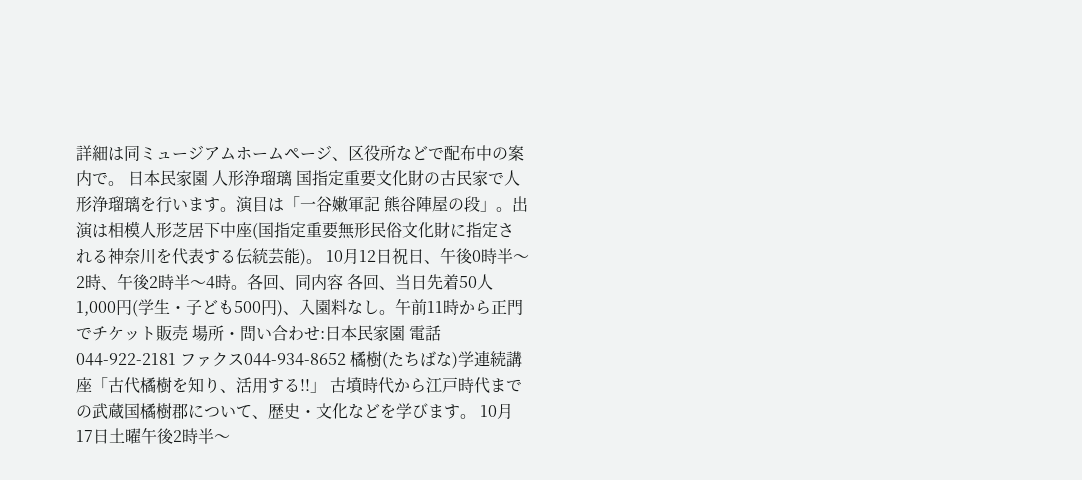詳細は同ミュージアムホームページ、区役所などで配布中の案内で。 日本民家園 人形浄瑠璃 国指定重要文化財の古民家で人形浄瑠璃を行います。演目は「一谷嫩軍記 熊谷陣屋の段」。出演は相模人形芝居下中座(国指定重要無形民俗文化財に指定される神奈川を代表する伝統芸能)。 10月12日祝日、午後0時半〜2時、午後2時半〜4時。各回、同内容 各回、当日先着50人 1,000円(学生・子ども500円)、入園料なし。午前11時から正門でチケット販売 場所・問い合わせ:日本民家園 電話044-922-2181 ファクス044-934-8652 橘樹(たちばな)学連続講座「古代橘樹を知り、活用する!!」 古墳時代から江戸時代までの武蔵国橘樹郡について、歴史・文化などを学びます。 10月17日土曜午後2時半〜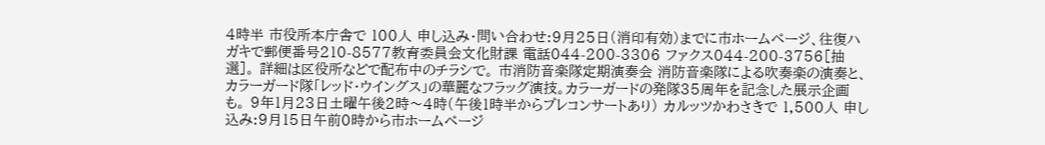4時半 市役所本庁舎で 100人 申し込み・問い合わせ:9月25日(消印有効)までに市ホームページ、往復ハガキで郵便番号210-8577教育委員会文化財課 電話044-200-3306 ファクス044-200-3756[抽選]。 詳細は区役所などで配布中のチラシで。 市消防音楽隊定期演奏会 消防音楽隊による吹奏楽の演奏と、カラーガード隊「レッド・ウイングス」の華麗なフラッグ演技。カラーガードの発隊35周年を記念した展示企画も。 9年1月23日土曜午後2時〜4時(午後1時半からプレコンサートあり) カルッツかわさきで 1,500人 申し込み:9月15日午前0時から市ホームページ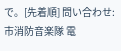で。[先着順] 問い合わせ:市消防音楽隊 電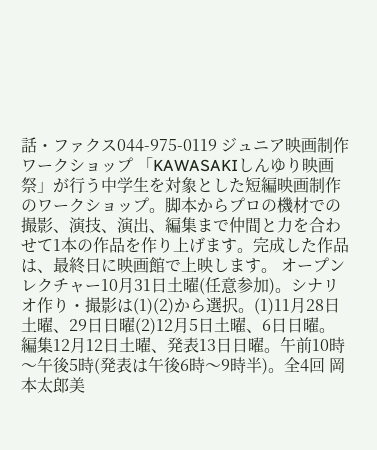話・ファクス044-975-0119 ジュニア映画制作ワークショップ 「KAWASAKIしんゆり映画祭」が行う中学生を対象とした短編映画制作のワークショップ。脚本からプロの機材での撮影、演技、演出、編集まで仲間と力を合わせて1本の作品を作り上げます。完成した作品は、最終日に映画館で上映します。 オープンレクチャー10月31日土曜(任意参加)。シナリオ作り・撮影は(1)(2)から選択。(1)11月28日土曜、29日日曜(2)12月5日土曜、6日日曜。編集12月12日土曜、発表13日日曜。午前10時〜午後5時(発表は午後6時〜9時半)。全4回 岡本太郎美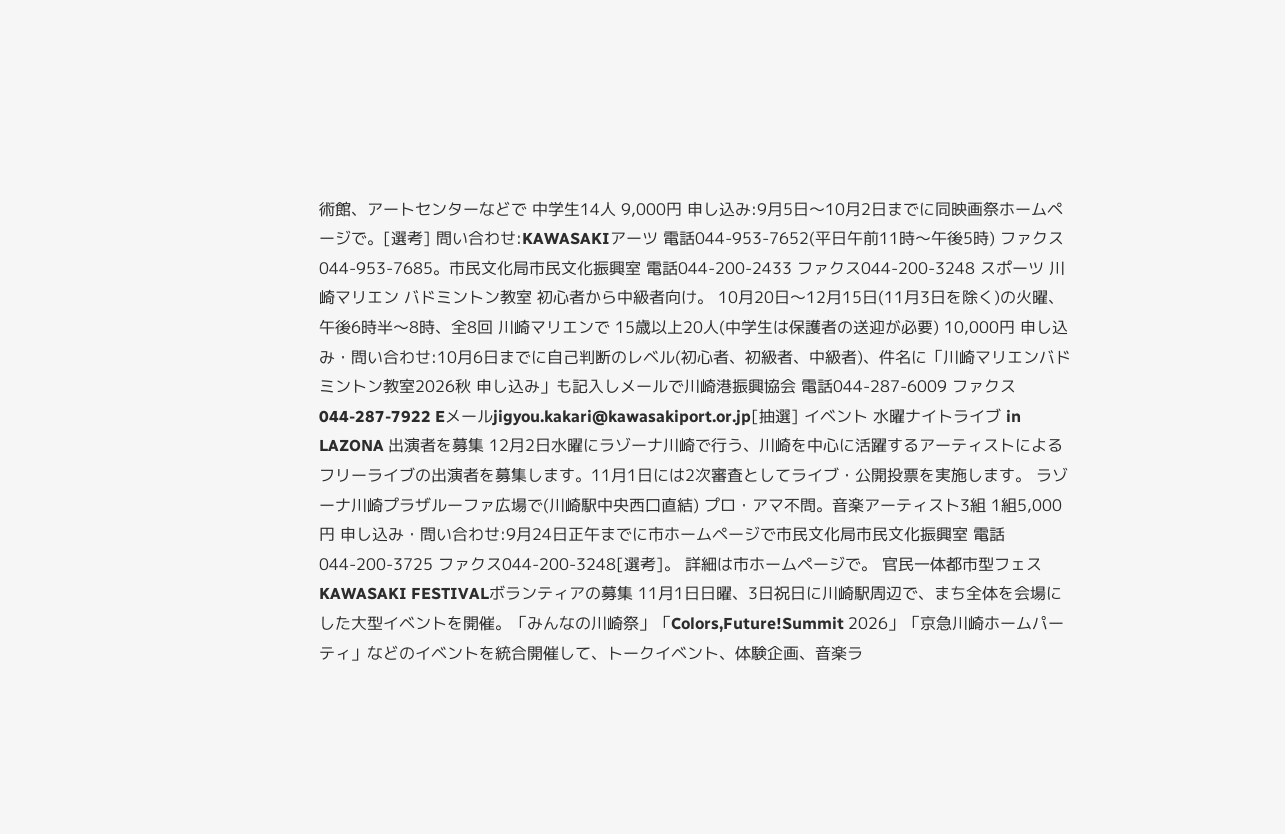術館、アートセンターなどで 中学生14人 9,000円 申し込み:9月5日〜10月2日までに同映画祭ホームページで。[選考] 問い合わせ:KAWASAKIアーツ 電話044-953-7652(平日午前11時〜午後5時) ファクス044-953-7685。市民文化局市民文化振興室 電話044-200-2433 ファクス044-200-3248 スポーツ 川崎マリエン バドミントン教室 初心者から中級者向け。 10月20日〜12月15日(11月3日を除く)の火曜、午後6時半〜8時、全8回 川崎マリエンで 15歳以上20人(中学生は保護者の送迎が必要) 10,000円 申し込み・問い合わせ:10月6日までに自己判断のレベル(初心者、初級者、中級者)、件名に「川崎マリエンバドミントン教室2026秋 申し込み」も記入しメールで川崎港振興協会 電話044-287-6009 ファクス044-287-7922 Eメールjigyou.kakari@kawasakiport.or.jp[抽選] イベント 水曜ナイトライブ in LAZONA 出演者を募集 12月2日水曜にラゾーナ川崎で行う、川崎を中心に活躍するアーティストによるフリーライブの出演者を募集します。11月1日には2次審査としてライブ・公開投票を実施します。 ラゾーナ川崎プラザルーファ広場で(川崎駅中央西口直結) プロ・アマ不問。音楽アーティスト3組 1組5,000円 申し込み・問い合わせ:9月24日正午までに市ホームページで市民文化局市民文化振興室 電話044-200-3725 ファクス044-200-3248[選考]。 詳細は市ホームページで。 官民一体都市型フェスKAWASAKI FESTIVALボランティアの募集 11月1日日曜、3日祝日に川崎駅周辺で、まち全体を会場にした大型イベントを開催。「みんなの川崎祭」「Colors,Future!Summit 2026」「京急川崎ホームパーティ」などのイベントを統合開催して、トークイベント、体験企画、音楽ラ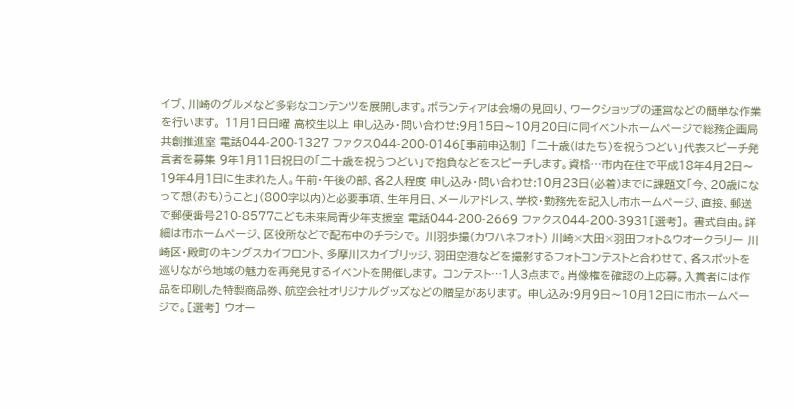イブ、川崎のグルメなど多彩なコンテンツを展開します。ボランティアは会場の見回り、ワークショップの運営などの簡単な作業を行います。 11月1日日曜 高校生以上 申し込み・問い合わせ:9月15日〜10月20日に同イベントホームページで総務企画局共創推進室 電話044-200-1327 ファクス044-200-0146[事前申込制] 「二十歳(はたち)を祝うつどい」代表スピーチ発言者を募集 9年1月11日祝日の「二十歳を祝うつどい」で抱負などをスピーチします。資格…市内在住で平成18年4月2日〜19年4月1日に生まれた人。午前・午後の部、各2人程度 申し込み・問い合わせ:10月23日(必着)までに課題文「今、20歳になって想(おも)うこと」(800字以内)と必要事項、生年月日、メールアドレス、学校・勤務先を記入し市ホームページ、直接、郵送で郵便番号210-8577こども未来局青少年支援室 電話044-200-2669 ファクス044-200-3931[選考]。 書式自由。詳細は市ホームページ、区役所などで配布中のチラシで。 川羽歩撮(カワハネフォト) 川崎×大田×羽田フォト&ウオークラリー 川崎区・殿町のキングスカイフロント、多摩川スカイブリッジ、羽田空港などを撮影するフォトコンテストと合わせて、各スポットを巡りながら地域の魅力を再発見するイベントを開催します。 コンテスト…1人3点まで。肖像権を確認の上応募。入賞者には作品を印刷した特製商品券、航空会社オリジナルグッズなどの贈呈があります。 申し込み:9月9日〜10月12日に市ホームページで。[選考] ウオー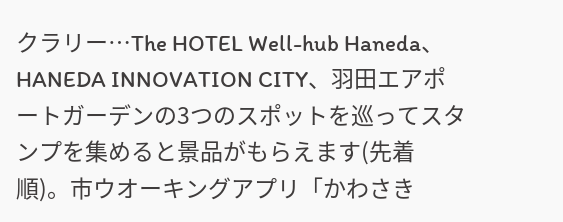クラリー…The HOTEL Well-hub Haneda、HANEDA INNOVATION CITY、羽田エアポートガーデンの3つのスポットを巡ってスタンプを集めると景品がもらえます(先着順)。市ウオーキングアプリ「かわさき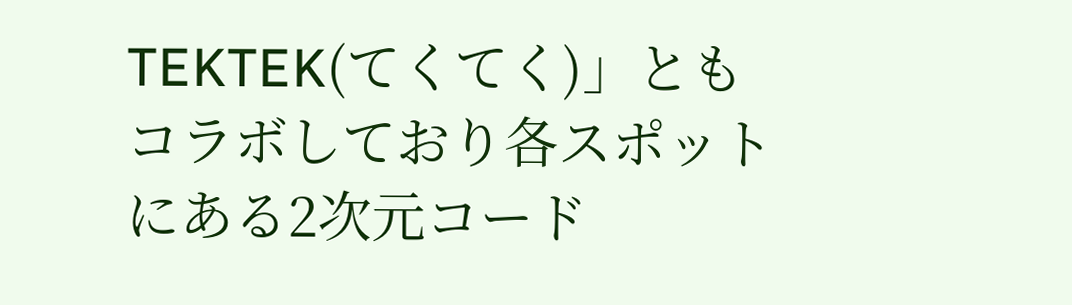TEKTEK(てくてく)」ともコラボしており各スポットにある2次元コード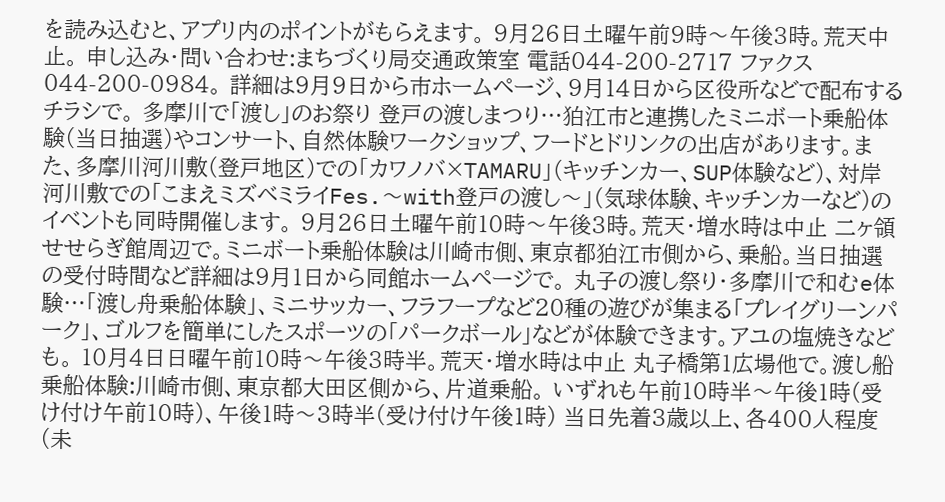を読み込むと、アプリ内のポイントがもらえます。 9月26日土曜午前9時〜午後3時。荒天中止。 申し込み・問い合わせ:まちづくり局交通政策室 電話044-200-2717 ファクス044-200-0984。 詳細は9月9日から市ホームページ、9月14日から区役所などで配布するチラシで。 多摩川で「渡し」のお祭り 登戸の渡しまつり…狛江市と連携したミニボート乗船体験(当日抽選)やコンサート、自然体験ワークショップ、フードとドリンクの出店があります。また、多摩川河川敷(登戸地区)での「カワノバ×TAMARU」(キッチンカー、SUP体験など)、対岸河川敷での「こまえミズベミライFes.〜with登戸の渡し〜」(気球体験、キッチンカーなど)のイベントも同時開催します。 9月26日土曜午前10時〜午後3時。荒天・増水時は中止 二ヶ領せせらぎ館周辺で。ミニボート乗船体験は川崎市側、東京都狛江市側から、乗船。当日抽選の受付時間など詳細は9月1日から同館ホームページで。 丸子の渡し祭り・多摩川で和むe体験…「渡し舟乗船体験」、ミニサッカー、フラフープなど20種の遊びが集まる「プレイグリーンパーク」、ゴルフを簡単にしたスポーツの「パークボール」などが体験できます。アユの塩焼きなども。 10月4日日曜午前10時〜午後3時半。荒天・増水時は中止 丸子橋第1広場他で。渡し船乗船体験:川崎市側、東京都大田区側から、片道乗船。 いずれも午前10時半〜午後1時(受け付け午前10時)、午後1時〜3時半(受け付け午後1時) 当日先着3歳以上、各400人程度(未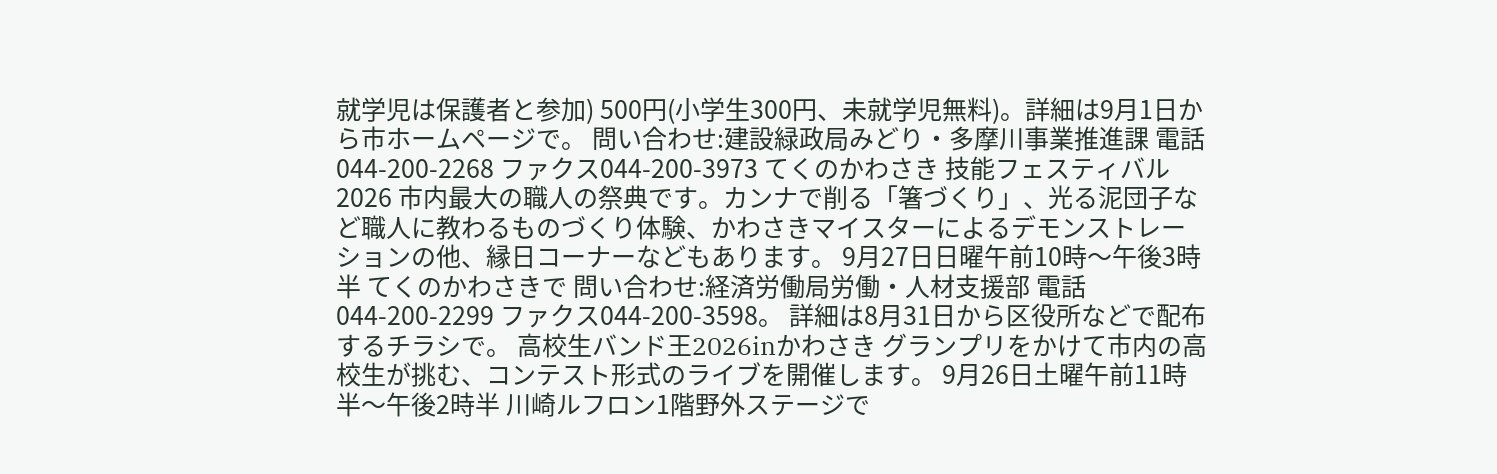就学児は保護者と参加) 500円(小学生300円、未就学児無料)。詳細は9月1日から市ホームページで。 問い合わせ:建設緑政局みどり・多摩川事業推進課 電話044-200-2268 ファクス044-200-3973 てくのかわさき 技能フェスティバル2026 市内最大の職人の祭典です。カンナで削る「箸づくり」、光る泥団子など職人に教わるものづくり体験、かわさきマイスターによるデモンストレーションの他、縁日コーナーなどもあります。 9月27日日曜午前10時〜午後3時半 てくのかわさきで 問い合わせ:経済労働局労働・人材支援部 電話044-200-2299 ファクス044-200-3598。 詳細は8月31日から区役所などで配布するチラシで。 高校生バンド王2026inかわさき グランプリをかけて市内の高校生が挑む、コンテスト形式のライブを開催します。 9月26日土曜午前11時半〜午後2時半 川崎ルフロン1階野外ステージで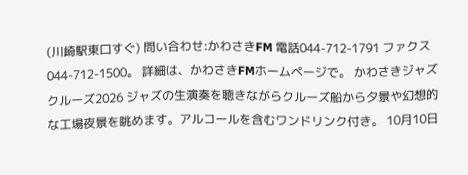(川崎駅東口すぐ) 問い合わせ:かわさきFM 電話044-712-1791 ファクス044-712-1500。 詳細は、かわさきFMホームページで。 かわさきジャズクルーズ2026 ジャズの生演奏を聴きながらクルーズ船から夕景や幻想的な工場夜景を眺めます。アルコールを含むワンドリンク付き。 10月10日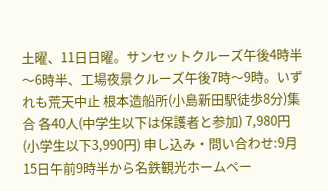土曜、11日日曜。サンセットクルーズ午後4時半〜6時半、工場夜景クルーズ午後7時〜9時。いずれも荒天中止 根本造船所(小島新田駅徒歩8分)集合 各40人(中学生以下は保護者と参加) 7,980円(小学生以下3,990円) 申し込み・問い合わせ:9月15日午前9時半から名鉄観光ホームペー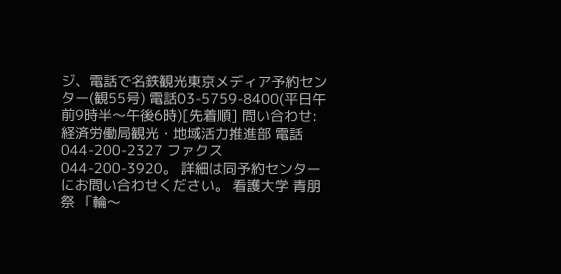ジ、電話で名鉄観光東京メディア予約センター(観55号) 電話03-5759-8400(平日午前9時半〜午後6時)[先着順] 問い合わせ:経済労働局観光・地域活力推進部 電話044-200-2327 ファクス044-200-3920。 詳細は同予約センターにお問い合わせください。 看護大学 青朋祭 「輪〜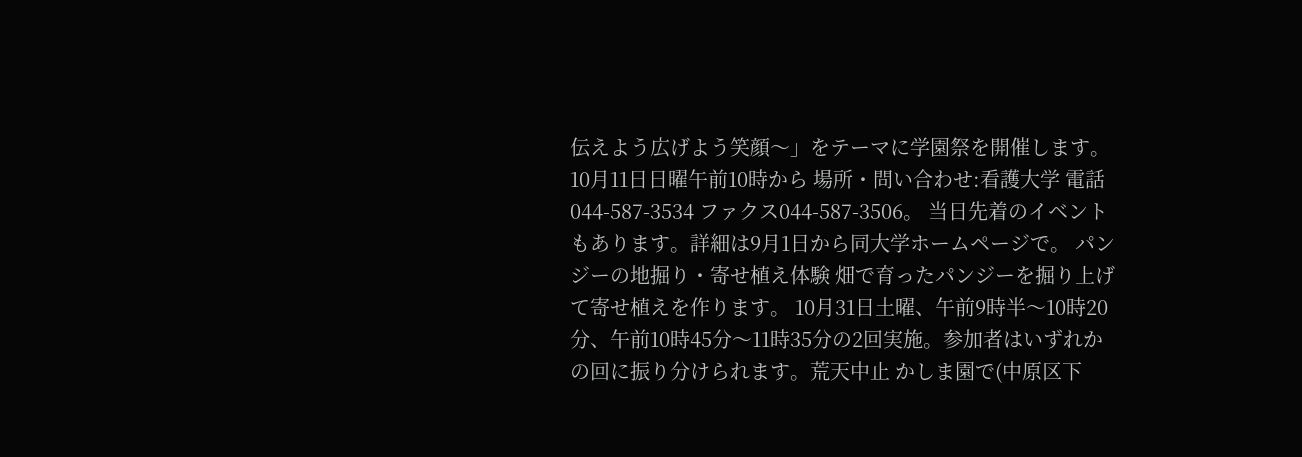伝えよう広げよう笑顔〜」をテーマに学園祭を開催します。 10月11日日曜午前10時から 場所・問い合わせ:看護大学 電話044-587-3534 ファクス044-587-3506。 当日先着のイベントもあります。詳細は9月1日から同大学ホームページで。 パンジーの地掘り・寄せ植え体験 畑で育ったパンジーを掘り上げて寄せ植えを作ります。 10月31日土曜、午前9時半〜10時20分、午前10時45分〜11時35分の2回実施。参加者はいずれかの回に振り分けられます。荒天中止 かしま園で(中原区下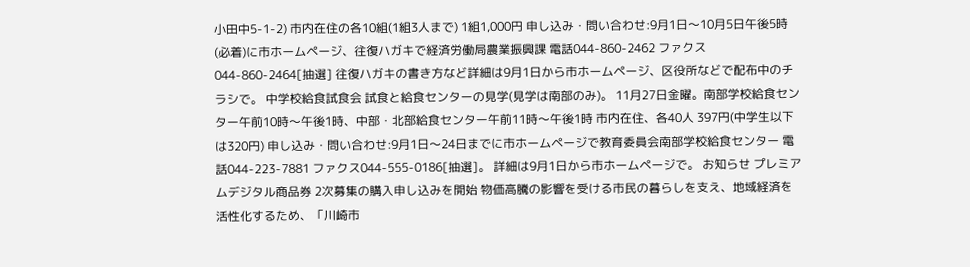小田中5-1-2) 市内在住の各10組(1組3人まで) 1組1,000円 申し込み・問い合わせ:9月1日〜10月5日午後5時(必着)に市ホームページ、往復ハガキで経済労働局農業振興課 電話044-860-2462 ファクス044-860-2464[抽選] 往復ハガキの書き方など詳細は9月1日から市ホームページ、区役所などで配布中のチラシで。 中学校給食試食会 試食と給食センターの見学(見学は南部のみ)。 11月27日金曜。南部学校給食センター午前10時〜午後1時、中部・北部給食センター午前11時〜午後1時 市内在住、各40人 397円(中学生以下は320円) 申し込み・問い合わせ:9月1日〜24日までに市ホームページで教育委員会南部学校給食センター 電話044-223-7881 ファクス044-555-0186[抽選]。 詳細は9月1日から市ホームページで。 お知らせ プレミアムデジタル商品券 2次募集の購入申し込みを開始 物価高騰の影響を受ける市民の暮らしを支え、地域経済を活性化するため、「川崎市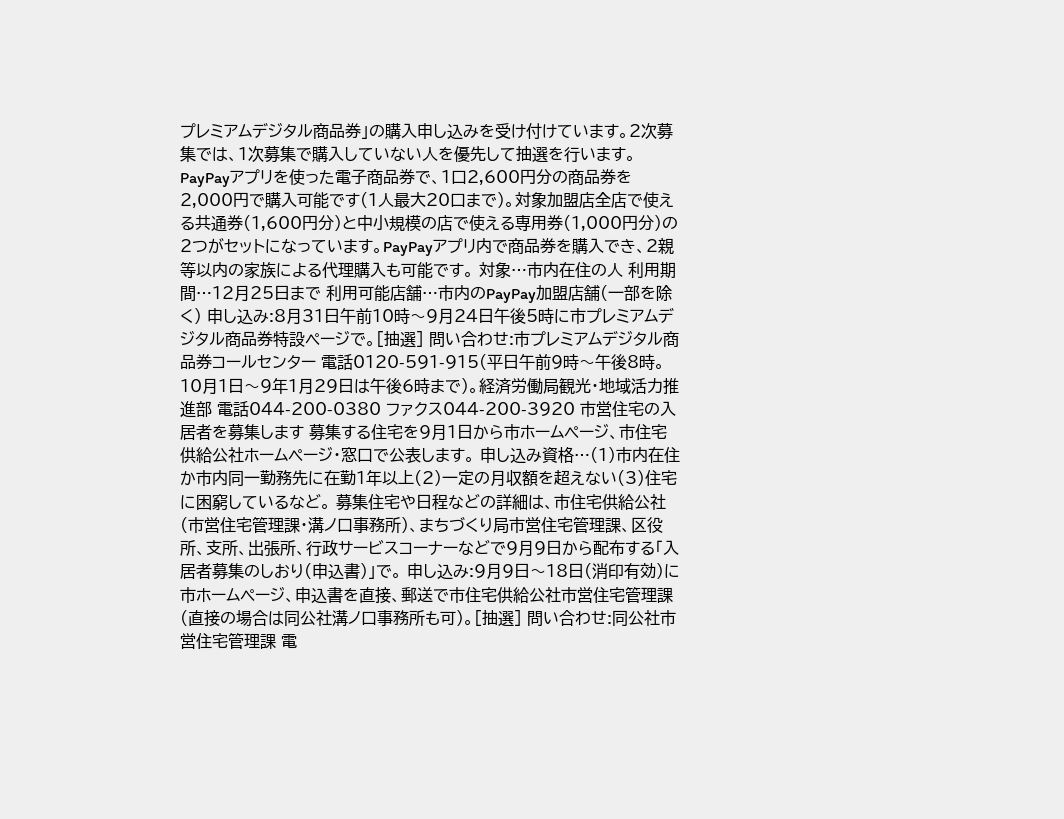プレミアムデジタル商品券」の購入申し込みを受け付けています。2次募集では、1次募集で購入していない人を優先して抽選を行います。 PayPayアプリを使った電子商品券で、1口2,600円分の商品券を2,000円で購入可能です(1人最大20口まで)。対象加盟店全店で使える共通券(1,600円分)と中小規模の店で使える専用券(1,000円分)の2つがセットになっています。PayPayアプリ内で商品券を購入でき、2親等以内の家族による代理購入も可能です。 対象…市内在住の人 利用期間…12月25日まで 利用可能店舗…市内のPayPay加盟店舗(一部を除く) 申し込み:8月31日午前10時〜9月24日午後5時に市プレミアムデジタル商品券特設ページで。[抽選] 問い合わせ:市プレミアムデジタル商品券コールセンター 電話0120-591-915(平日午前9時〜午後8時。10月1日〜9年1月29日は午後6時まで)。経済労働局観光・地域活力推進部 電話044-200-0380 ファクス044-200-3920 市営住宅の入居者を募集します 募集する住宅を9月1日から市ホームページ、市住宅供給公社ホームページ・窓口で公表します。 申し込み資格…(1)市内在住か市内同一勤務先に在勤1年以上(2)一定の月収額を超えない(3)住宅に困窮しているなど。 募集住宅や日程などの詳細は、市住宅供給公社(市営住宅管理課・溝ノ口事務所)、まちづくり局市営住宅管理課、区役所、支所、出張所、行政サービスコーナーなどで9月9日から配布する「入居者募集のしおり(申込書)」で。 申し込み:9月9日〜18日(消印有効)に市ホームページ、申込書を直接、郵送で市住宅供給公社市営住宅管理課(直接の場合は同公社溝ノ口事務所も可)。[抽選] 問い合わせ:同公社市営住宅管理課 電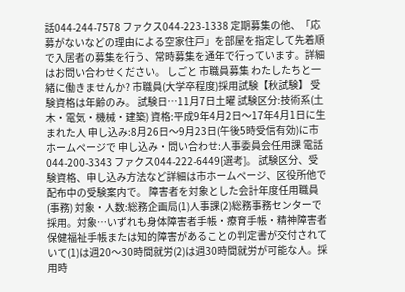話044-244-7578 ファクス044-223-1338 定期募集の他、「応募がないなどの理由による空家住戸」を部屋を指定して先着順で入居者の募集を行う、常時募集を通年で行っています。詳細はお問い合わせください。 しごと 市職員募集 わたしたちと一緒に働きませんか? 市職員(大学卒程度)採用試験【秋試験】 受験資格は年齢のみ。 試験日…11月7日土曜 試験区分:技術系(土木・電気・機械・建築) 資格:平成9年4月2日〜17年4月1日に生まれた人 申し込み:8月26日〜9月23日(午後5時受信有効)に市ホームページで 申し込み・問い合わせ:人事委員会任用課 電話044-200-3343 ファクス044-222-6449[選考]。 試験区分、受験資格、申し込み方法など詳細は市ホームページ、区役所他で配布中の受験案内で。 障害者を対象とした会計年度任用職員(事務) 対象・人数:総務企画局(1)人事課(2)総務事務センターで採用。対象…いずれも身体障害者手帳・療育手帳・精神障害者保健福祉手帳または知的障害があることの判定書が交付されていて(1)は週20〜30時間就労(2)は週30時間就労が可能な人。採用時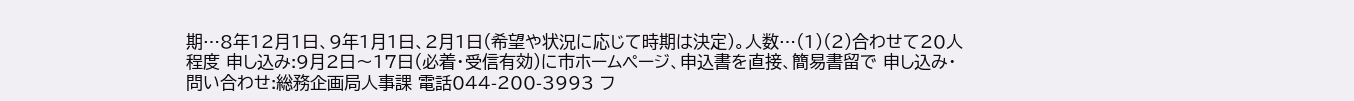期…8年12月1日、9年1月1日、2月1日(希望や状況に応じて時期は決定)。人数…(1)(2)合わせて20人程度 申し込み:9月2日〜17日(必着・受信有効)に市ホームページ、申込書を直接、簡易書留で 申し込み・問い合わせ:総務企画局人事課 電話044-200-3993 フ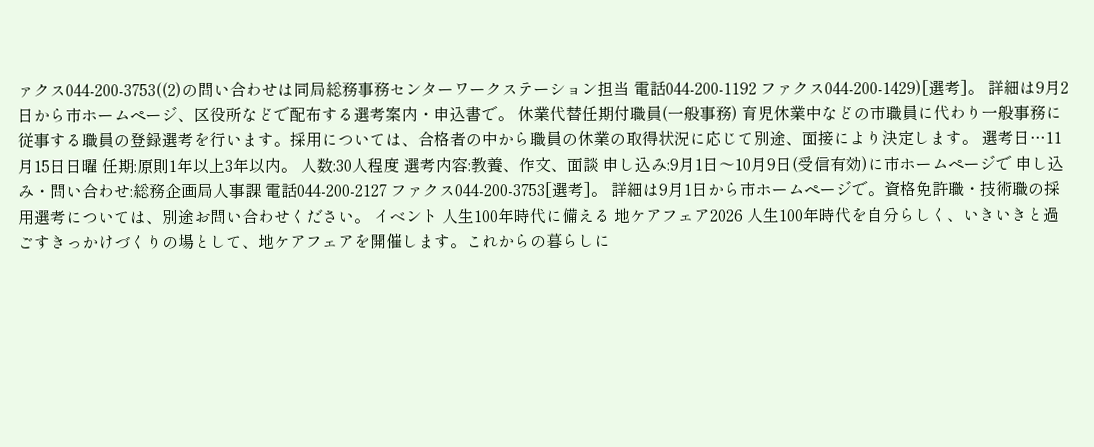ァクス044-200-3753((2)の問い合わせは同局総務事務センターワークステーション担当 電話044-200-1192 ファクス044-200-1429)[選考]。 詳細は9月2日から市ホームページ、区役所などで配布する選考案内・申込書で。 休業代替任期付職員(一般事務) 育児休業中などの市職員に代わり一般事務に従事する職員の登録選考を行います。採用については、合格者の中から職員の休業の取得状況に応じて別途、面接により決定します。 選考日…11月15日日曜 任期:原則1年以上3年以内。 人数:30人程度 選考内容:教養、作文、面談 申し込み:9月1日〜10月9日(受信有効)に市ホームページで 申し込み・問い合わせ:総務企画局人事課 電話044-200-2127 ファクス044-200-3753[選考]。 詳細は9月1日から市ホームページで。資格免許職・技術職の採用選考については、別途お問い合わせください。 イベント 人生100年時代に備える 地ケアフェア2026 人生100年時代を自分らしく、いきいきと過ごすきっかけづくりの場として、地ケアフェアを開催します。これからの暮らしに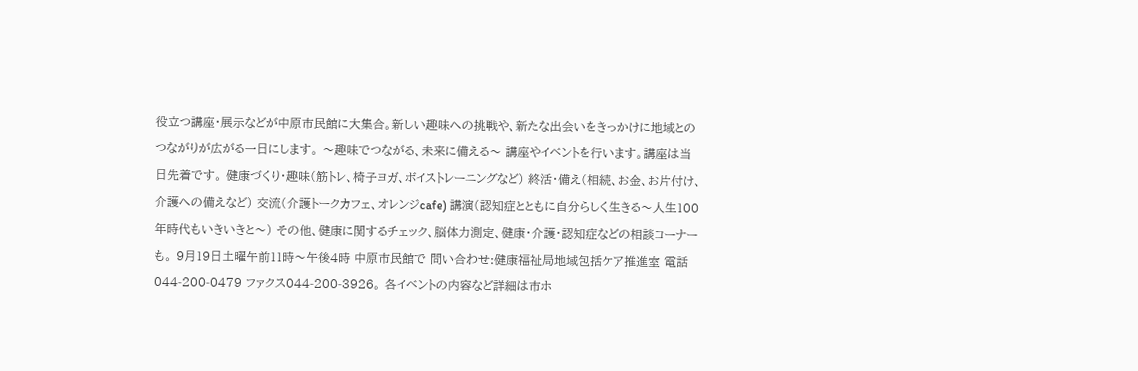役立つ講座・展示などが中原市民館に大集合。新しい趣味への挑戦や、新たな出会いをきっかけに地域とのつながりが広がる一日にします。 〜趣味でつながる、未来に備える〜 講座やイベントを行います。講座は当日先着です。 健康づくり・趣味(筋トレ、椅子ヨガ、ボイストレーニングなど) 終活・備え(相続、お金、お片付け、介護への備えなど) 交流(介護トークカフェ、オレンジcafe) 講演(認知症とともに自分らしく生きる〜人生100年時代もいきいきと〜) その他、健康に関するチェック、脳体力測定、健康・介護・認知症などの相談コーナーも。 9月19日土曜午前11時〜午後4時 中原市民館で 問い合わせ:健康福祉局地域包括ケア推進室 電話044-200-0479 ファクス044-200-3926。 各イベントの内容など詳細は市ホ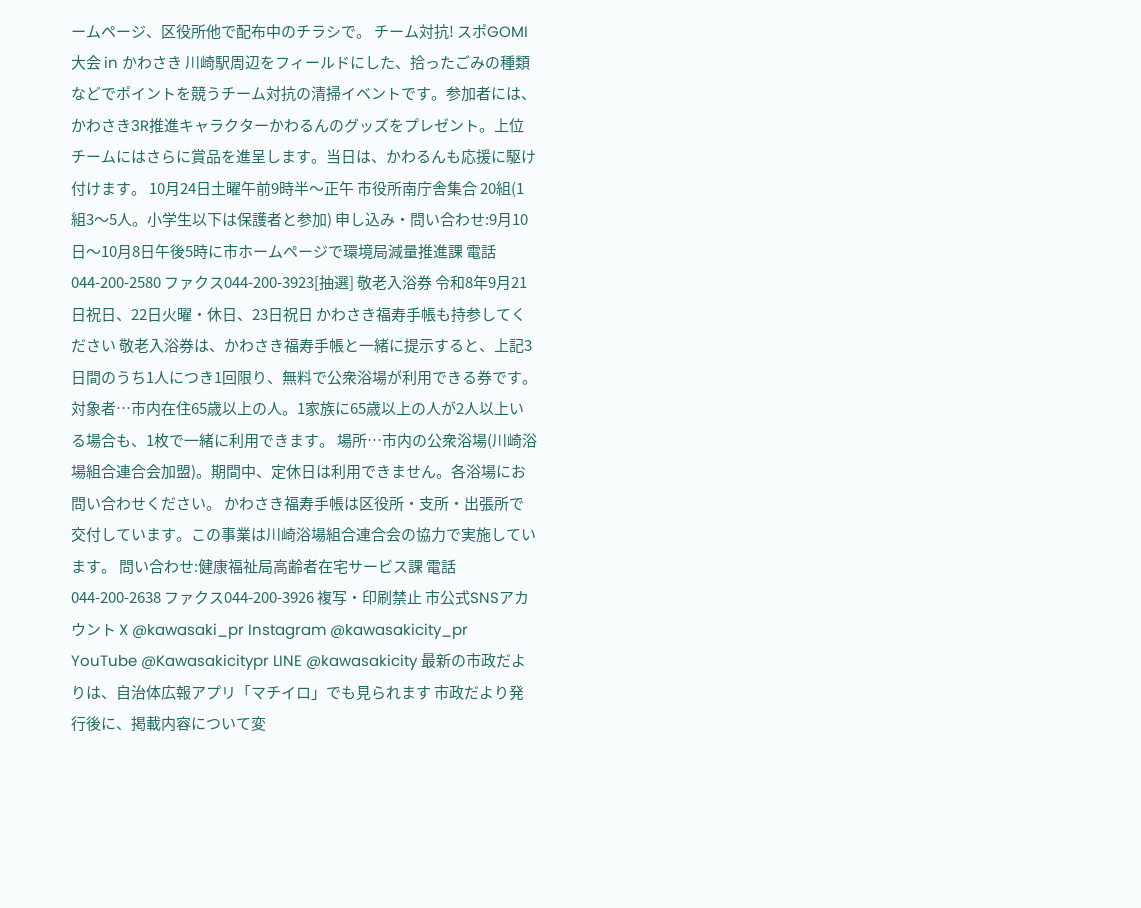ームページ、区役所他で配布中のチラシで。 チーム対抗! スポGOMI大会 in かわさき 川崎駅周辺をフィールドにした、拾ったごみの種類などでポイントを競うチーム対抗の清掃イベントです。参加者には、かわさき3R推進キャラクターかわるんのグッズをプレゼント。上位チームにはさらに賞品を進呈します。当日は、かわるんも応援に駆け付けます。 10月24日土曜午前9時半〜正午 市役所南庁舎集合 20組(1組3〜5人。小学生以下は保護者と参加) 申し込み・問い合わせ:9月10日〜10月8日午後5時に市ホームページで環境局減量推進課 電話044-200-2580 ファクス044-200-3923[抽選] 敬老入浴券 令和8年9月21日祝日、22日火曜・休日、23日祝日 かわさき福寿手帳も持参してください 敬老入浴券は、かわさき福寿手帳と一緒に提示すると、上記3日間のうち1人につき1回限り、無料で公衆浴場が利用できる券です。 対象者…市内在住65歳以上の人。1家族に65歳以上の人が2人以上いる場合も、1枚で一緒に利用できます。 場所…市内の公衆浴場(川崎浴場組合連合会加盟)。期間中、定休日は利用できません。各浴場にお問い合わせください。 かわさき福寿手帳は区役所・支所・出張所で交付しています。この事業は川崎浴場組合連合会の協力で実施しています。 問い合わせ:健康福祉局高齢者在宅サービス課 電話044-200-2638 ファクス044-200-3926 複写・印刷禁止 市公式SNSアカウント X @kawasaki_pr Instagram @kawasakicity_pr YouTube @Kawasakicitypr LINE @kawasakicity 最新の市政だよりは、自治体広報アプリ「マチイロ」でも見られます 市政だより発行後に、掲載内容について変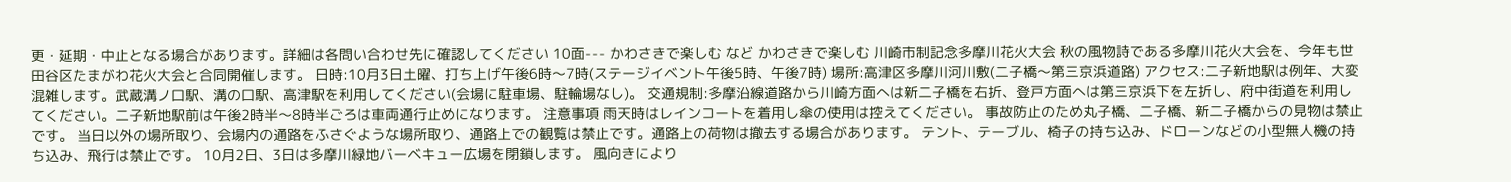更・延期・中止となる場合があります。詳細は各問い合わせ先に確認してください 10面--- かわさきで楽しむ など かわさきで楽しむ 川崎市制記念多摩川花火大会 秋の風物詩である多摩川花火大会を、今年も世田谷区たまがわ花火大会と合同開催します。 日時:10月3日土曜、打ち上げ午後6時〜7時(ステージイベント午後5時、午後7時) 場所:高津区多摩川河川敷(二子橋〜第三京浜道路) アクセス:二子新地駅は例年、大変混雑します。武蔵溝ノ口駅、溝の口駅、高津駅を利用してください(会場に駐車場、駐輪場なし)。 交通規制:多摩沿線道路から川崎方面へは新二子橋を右折、登戸方面へは第三京浜下を左折し、府中街道を利用してください。二子新地駅前は午後2時半〜8時半ごろは車両通行止めになります。 注意事項 雨天時はレインコートを着用し傘の使用は控えてください。 事故防止のため丸子橋、二子橋、新二子橋からの見物は禁止です。 当日以外の場所取り、会場内の通路をふさぐような場所取り、通路上での観覧は禁止です。通路上の荷物は撤去する場合があります。 テント、テーブル、椅子の持ち込み、ドローンなどの小型無人機の持ち込み、飛行は禁止です。 10月2日、3日は多摩川緑地バーベキュー広場を閉鎖します。 風向きにより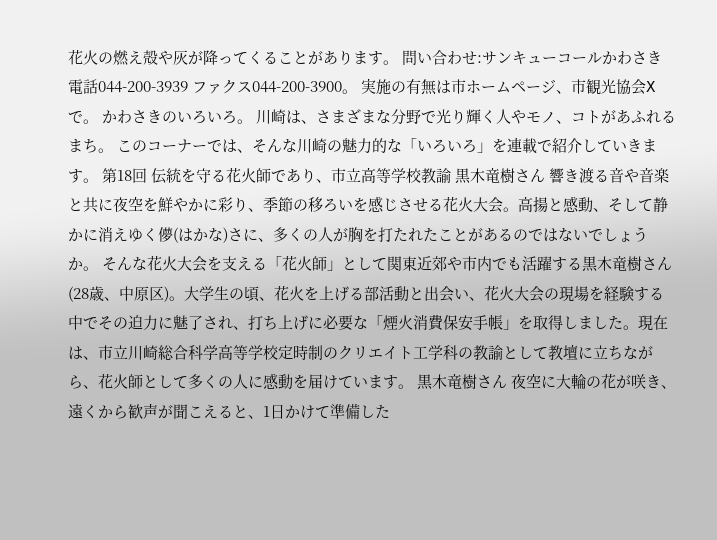花火の燃え殻や灰が降ってくることがあります。 問い合わせ:サンキューコールかわさき 電話044-200-3939 ファクス044-200-3900。 実施の有無は市ホームページ、市観光協会Xで。 かわさきのいろいろ。 川崎は、さまざまな分野で光り輝く人やモノ、コトがあふれるまち。 このコーナーでは、そんな川崎の魅力的な「いろいろ」を連載で紹介していきます。 第18回 伝統を守る花火師であり、市立高等学校教諭 黒木竜樹さん 響き渡る音や音楽と共に夜空を鮮やかに彩り、季節の移ろいを感じさせる花火大会。高揚と感動、そして静かに消えゆく儚(はかな)さに、多くの人が胸を打たれたことがあるのではないでしょうか。 そんな花火大会を支える「花火師」として関東近郊や市内でも活躍する黒木竜樹さん(28歳、中原区)。大学生の頃、花火を上げる部活動と出会い、花火大会の現場を経験する中でその迫力に魅了され、打ち上げに必要な「煙火消費保安手帳」を取得しました。現在は、市立川崎総合科学高等学校定時制のクリエイト工学科の教諭として教壇に立ちながら、花火師として多くの人に感動を届けています。 黒木竜樹さん 夜空に大輪の花が咲き、遠くから歓声が聞こえると、1日かけて準備した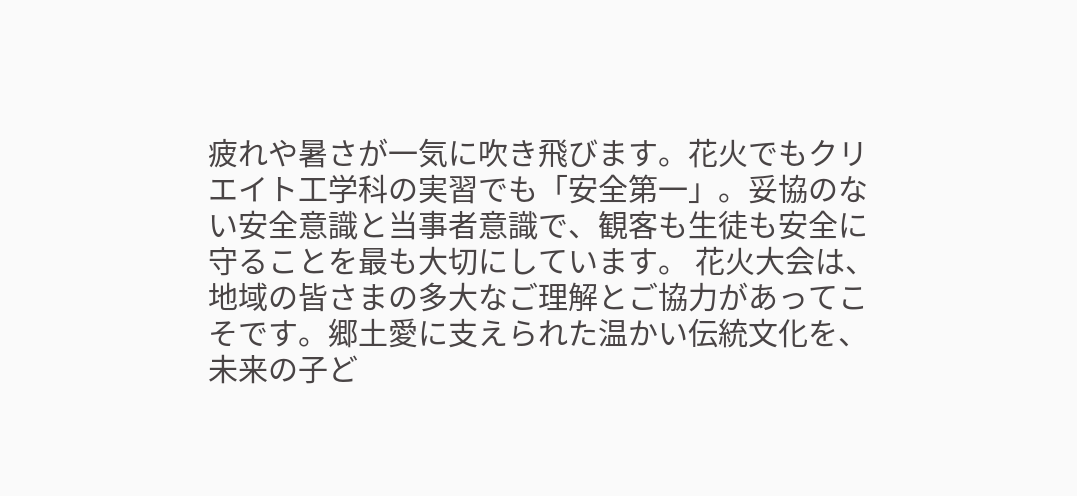疲れや暑さが一気に吹き飛びます。花火でもクリエイト工学科の実習でも「安全第一」。妥協のない安全意識と当事者意識で、観客も生徒も安全に守ることを最も大切にしています。 花火大会は、地域の皆さまの多大なご理解とご協力があってこそです。郷土愛に支えられた温かい伝統文化を、未来の子ど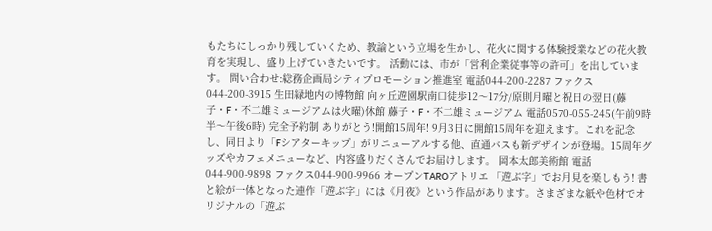もたちにしっかり残していくため、教諭という立場を生かし、花火に関する体験授業などの花火教育を実現し、盛り上げていきたいです。 活動には、市が「営利企業従事等の許可」を出しています。 問い合わせ:総務企画局シティプロモーション推進室 電話044-200-2287 ファクス044-200-3915 生田緑地内の博物館 向ヶ丘遊園駅南口徒歩12〜17分/原則月曜と祝日の翌日(藤子・F・不二雄ミュージアムは火曜)休館 藤子・F・不二雄ミュージアム 電話0570-055-245(午前9時半〜午後6時) 完全予約制 ありがとう!開館15周年! 9月3日に開館15周年を迎えます。これを記念し、同日より「Fシアターキップ」がリニューアルする他、直通バスも新デザインが登場。15周年グッズやカフェメニューなど、内容盛りだくさんでお届けします。 岡本太郎美術館 電話044-900-9898 ファクス044-900-9966 オープンTAROアトリエ 「遊ぶ字」でお月見を楽しもう! 書と絵が一体となった連作「遊ぶ字」には《月夜》という作品があります。さまざまな紙や色材でオリジナルの「遊ぶ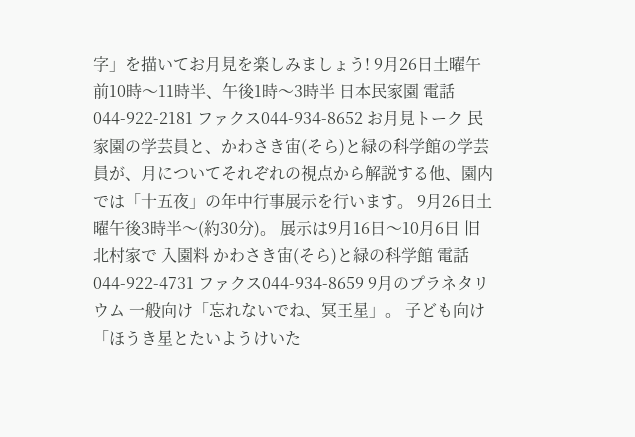字」を描いてお月見を楽しみましょう! 9月26日土曜午前10時〜11時半、午後1時〜3時半 日本民家園 電話044-922-2181 ファクス044-934-8652 お月見トーク 民家園の学芸員と、かわさき宙(そら)と緑の科学館の学芸員が、月についてそれぞれの視点から解説する他、園内では「十五夜」の年中行事展示を行います。 9月26日土曜午後3時半〜(約30分)。 展示は9月16日〜10月6日 旧北村家で 入園料 かわさき宙(そら)と緑の科学館 電話044-922-4731 ファクス044-934-8659 9月のプラネタリウム 一般向け「忘れないでね、冥王星」。 子ども向け「ほうき星とたいようけいた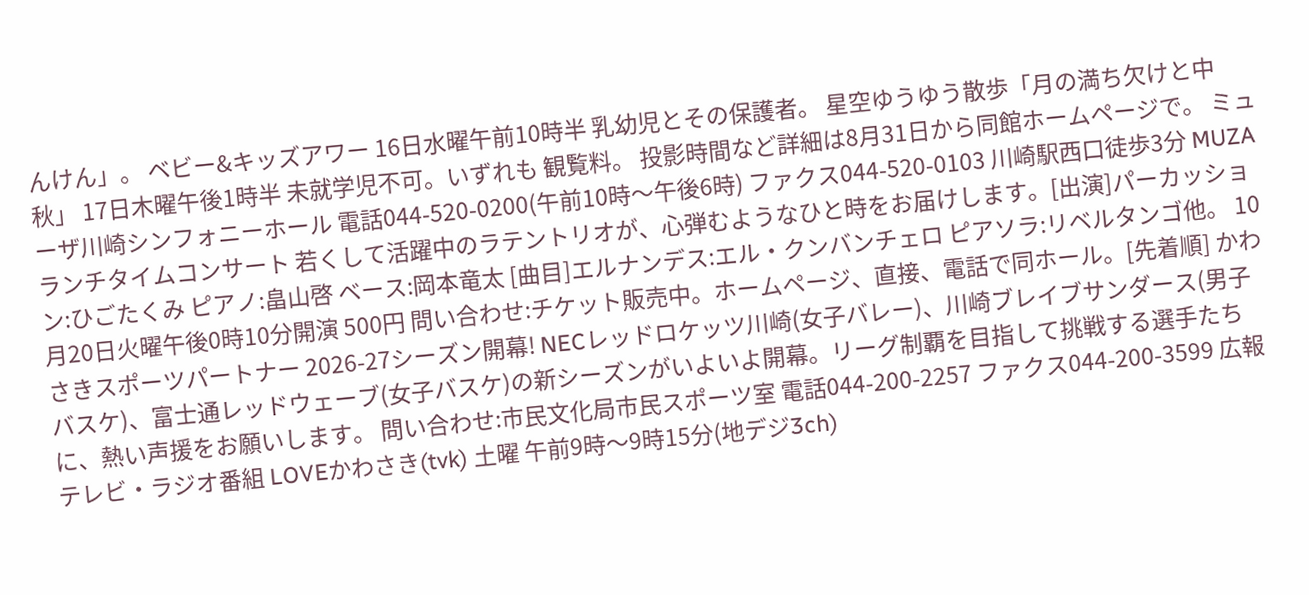んけん」。 ベビー&キッズアワー 16日水曜午前10時半 乳幼児とその保護者。 星空ゆうゆう散歩「月の満ち欠けと中秋」 17日木曜午後1時半 未就学児不可。いずれも 観覧料。 投影時間など詳細は8月31日から同館ホームページで。 ミューザ川崎シンフォニーホール 電話044-520-0200(午前10時〜午後6時) ファクス044-520-0103 川崎駅西口徒歩3分 MUZAランチタイムコンサート 若くして活躍中のラテントリオが、心弾むようなひと時をお届けします。[出演]パーカッション:ひごたくみ ピアノ:畠山啓 ベース:岡本竜太 [曲目]エルナンデス:エル・クンバンチェロ ピアソラ:リベルタンゴ他。 10月20日火曜午後0時10分開演 500円 問い合わせ:チケット販売中。ホームページ、直接、電話で同ホール。[先着順] かわさきスポーツパートナー 2026-27シーズン開幕! NECレッドロケッツ川崎(女子バレー)、川崎ブレイブサンダース(男子バスケ)、富士通レッドウェーブ(女子バスケ)の新シーズンがいよいよ開幕。リーグ制覇を目指して挑戦する選手たちに、熱い声援をお願いします。 問い合わせ:市民文化局市民スポーツ室 電話044-200-2257 ファクス044-200-3599 広報テレビ・ラジオ番組 LOVEかわさき(tvk) 土曜 午前9時〜9時15分(地デジ3ch)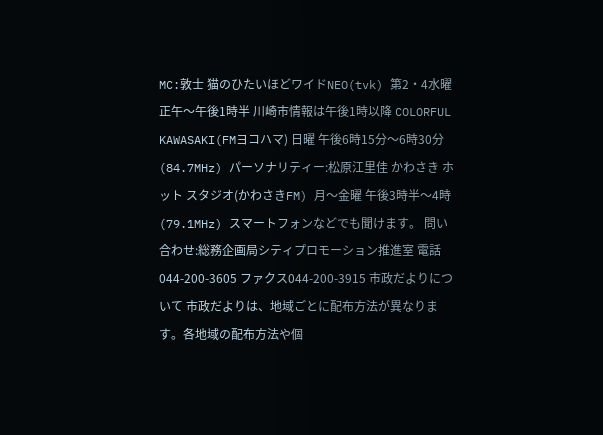MC:敦士 猫のひたいほどワイドNEO(tvk) 第2・4水曜 正午〜午後1時半 川崎市情報は午後1時以降 COLORFUL KAWASAKI(FMヨコハマ) 日曜 午後6時15分〜6時30分(84.7MHz) パーソナリティー:松原江里佳 かわさき ホット スタジオ(かわさきFM) 月〜金曜 午後3時半〜4時(79.1MHz) スマートフォンなどでも聞けます。 問い合わせ:総務企画局シティプロモーション推進室 電話044-200-3605 ファクス044-200-3915 市政だよりについて 市政だよりは、地域ごとに配布方法が異なります。各地域の配布方法や個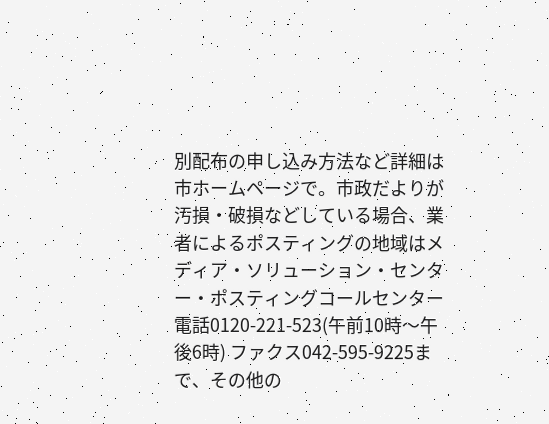別配布の申し込み方法など詳細は市ホームページで。市政だよりが汚損・破損などしている場合、業者によるポスティングの地域はメディア・ソリューション・センター・ポスティングコールセンター 電話0120-221-523(午前10時〜午後6時) ファクス042-595-9225まで、その他の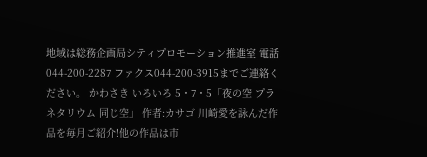地域は総務企画局シティプロモーション推進室 電話044-200-2287 ファクス044-200-3915までご連絡ください。 かわさき いろいろ 5・7・5「夜の空 プラネタリウム 同じ空」 作者:カサゴ 川崎愛を詠んだ作品を毎月ご紹介!他の作品は市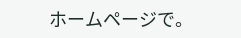ホームページで。